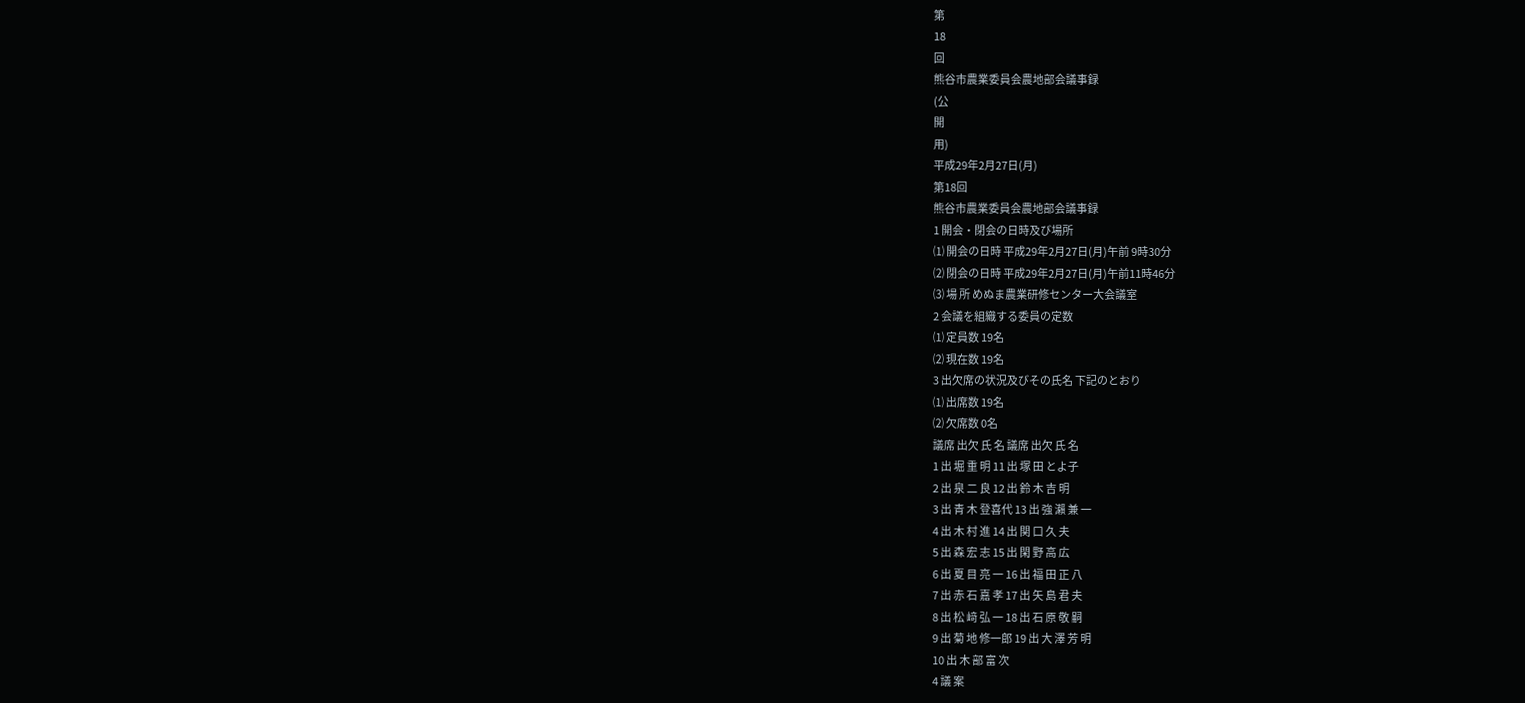第
18
回
熊谷市農業委員会農地部会議事録
(公
開
用)
平成29年2月27日(月)
第18回
熊谷市農業委員会農地部会議事録
1 開会・閉会の日時及び場所
⑴ 開会の日時 平成29年2月27日(月)午前 9時30分
⑵ 閉会の日時 平成29年2月27日(月)午前11時46分
⑶ 場 所 めぬま農業研修センター大会議室
2 会議を組織する委員の定数
⑴ 定員数 19名
⑵ 現在数 19名
3 出欠席の状況及びその氏名 下記のとおり
⑴ 出席数 19名
⑵ 欠席数 0名
議席 出欠 氏 名 議席 出欠 氏 名
1 出 堀 重 明 11 出 塚 田 とよ子
2 出 泉 二 良 12 出 鈴 木 吉 明
3 出 青 木 登喜代 13 出 強 瀨 兼 一
4 出 木 村 進 14 出 関 口 久 夫
5 出 森 宏 志 15 出 閑 野 高 広
6 出 夏 目 亮 一 16 出 福 田 正 八
7 出 赤 石 嘉 孝 17 出 矢 島 君 夫
8 出 松 﨑 弘 一 18 出 石 原 敬 嗣
9 出 菊 地 修一郎 19 出 大 澤 芳 明
10 出 木 部 富 次
4 議 案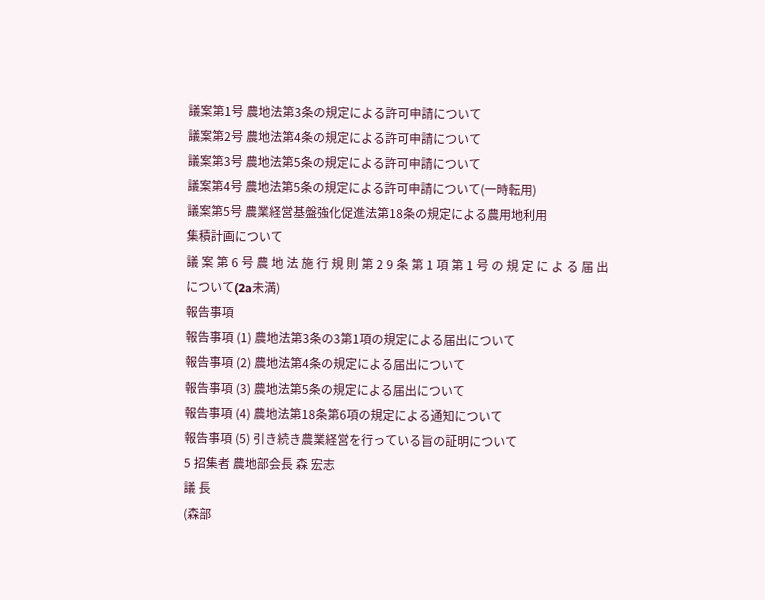議案第1号 農地法第3条の規定による許可申請について
議案第2号 農地法第4条の規定による許可申請について
議案第3号 農地法第5条の規定による許可申請について
議案第4号 農地法第5条の規定による許可申請について(一時転用)
議案第5号 農業経営基盤強化促進法第18条の規定による農用地利用
集積計画について
議 案 第 6 号 農 地 法 施 行 規 則 第 2 9 条 第 1 項 第 1 号 の 規 定 に よ る 届 出
について(2a未満)
報告事項
報告事項 (1) 農地法第3条の3第1項の規定による届出について
報告事項 (2) 農地法第4条の規定による届出について
報告事項 (3) 農地法第5条の規定による届出について
報告事項 (4) 農地法第18条第6項の規定による通知について
報告事項 (5) 引き続き農業経営を行っている旨の証明について
5 招集者 農地部会長 森 宏志
議 長
(森部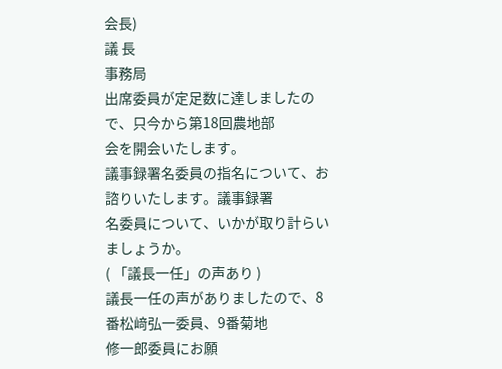会長)
議 長
事務局
出席委員が定足数に達しましたので、只今から第18回農地部
会を開会いたします。
議事録署名委員の指名について、お諮りいたします。議事録署
名委員について、いかが取り計らいましょうか。
( 「議長一任」の声あり )
議長一任の声がありましたので、8番松﨑弘一委員、9番菊地
修一郎委員にお願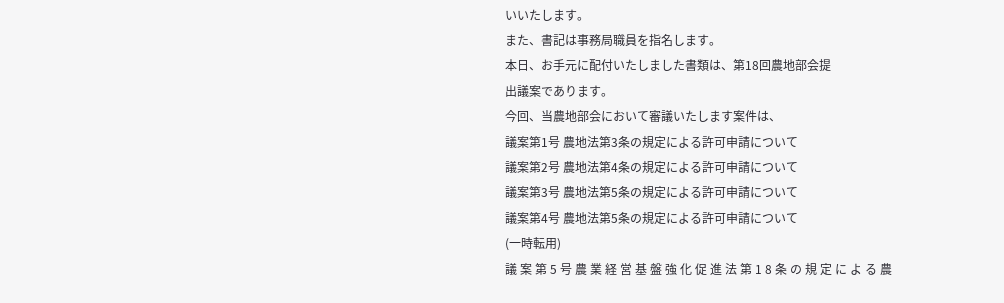いいたします。
また、書記は事務局職員を指名します。
本日、お手元に配付いたしました書類は、第18回農地部会提
出議案であります。
今回、当農地部会において審議いたします案件は、
議案第1号 農地法第3条の規定による許可申請について
議案第2号 農地法第4条の規定による許可申請について
議案第3号 農地法第5条の規定による許可申請について
議案第4号 農地法第5条の規定による許可申請について
(一時転用)
議 案 第 5 号 農 業 経 営 基 盤 強 化 促 進 法 第 1 8 条 の 規 定 に よ る 農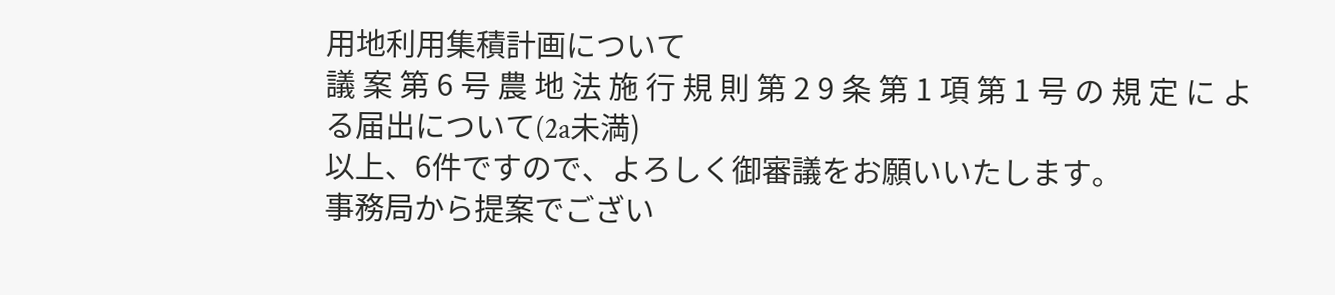用地利用集積計画について
議 案 第 6 号 農 地 法 施 行 規 則 第 2 9 条 第 1 項 第 1 号 の 規 定 に よ
る届出について(2a未満)
以上、6件ですので、よろしく御審議をお願いいたします。
事務局から提案でござい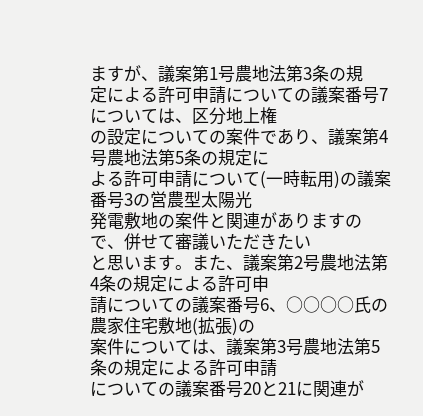ますが、議案第1号農地法第3条の規
定による許可申請についての議案番号7については、区分地上権
の設定についての案件であり、議案第4号農地法第5条の規定に
よる許可申請について(一時転用)の議案番号3の営農型太陽光
発電敷地の案件と関連がありますので、併せて審議いただきたい
と思います。また、議案第2号農地法第4条の規定による許可申
請についての議案番号6、○○○○氏の農家住宅敷地(拡張)の
案件については、議案第3号農地法第5条の規定による許可申請
についての議案番号20と21に関連が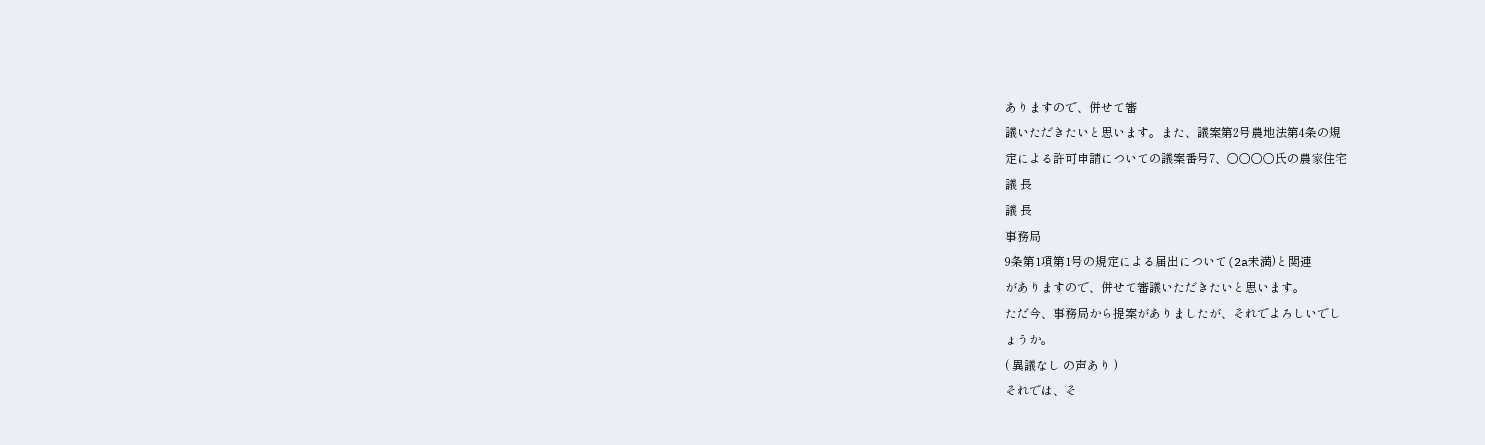ありますので、併せて審
議いただきたいと思います。また、議案第2号農地法第4条の規
定による許可申請についての議案番号7、○○○○氏の農家住宅
議 長
議 長
事務局
9条第1項第1号の規定による届出について(2a未満)と関連
がありますので、併せて審議いただきたいと思います。
ただ今、事務局から提案がありましたが、それでよろしいでし
ょうか。
( 異議なし の声あり )
それでは、そ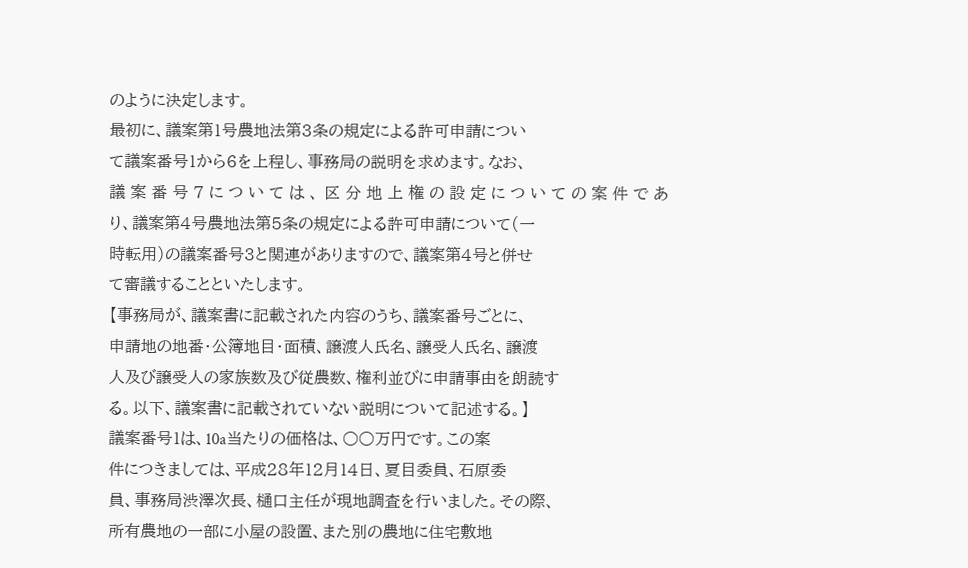のように決定します。
最初に、議案第1号農地法第3条の規定による許可申請につい
て議案番号1から6を上程し、事務局の説明を求めます。なお、
議 案 番 号 7 に つ い て は 、 区 分 地 上 権 の 設 定 に つ い て の 案 件 で あ
り、議案第4号農地法第5条の規定による許可申請について(一
時転用)の議案番号3と関連がありますので、議案第4号と併せ
て審議することといたします。
【事務局が、議案書に記載された内容のうち、議案番号ごとに、
申請地の地番・公簿地目・面積、譲渡人氏名、譲受人氏名、譲渡
人及び譲受人の家族数及び従農数、権利並びに申請事由を朗読す
る。以下、議案書に記載されていない説明について記述する。】
議案番号1は、10a当たりの価格は、○○万円です。この案
件につきましては、平成28年12月14日、夏目委員、石原委
員、事務局渋澤次長、樋口主任が現地調査を行いました。その際、
所有農地の一部に小屋の設置、また別の農地に住宅敷地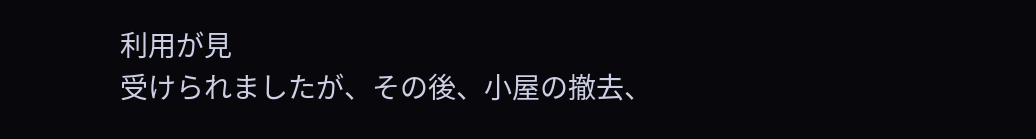利用が見
受けられましたが、その後、小屋の撤去、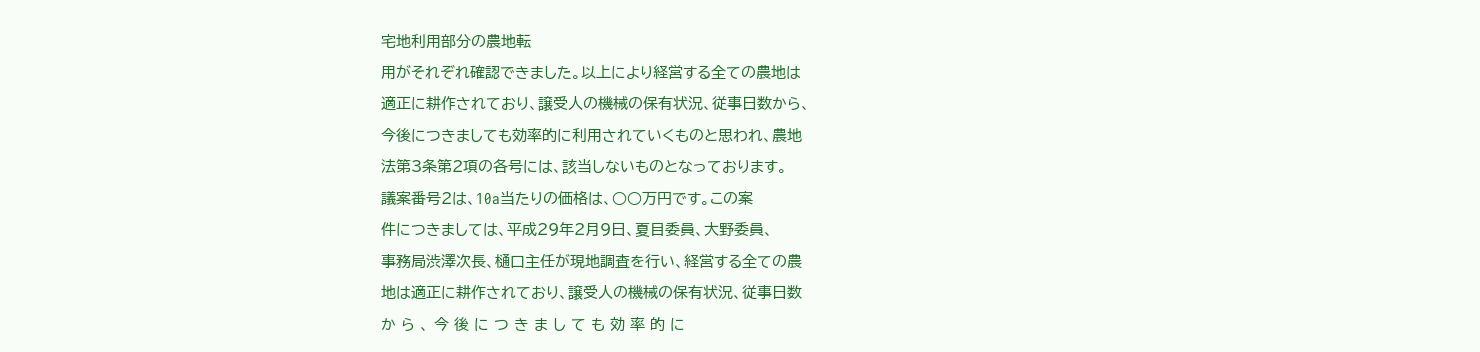宅地利用部分の農地転
用がそれぞれ確認できました。以上により経営する全ての農地は
適正に耕作されており、譲受人の機械の保有状況、従事日数から、
今後につきましても効率的に利用されていくものと思われ、農地
法第3条第2項の各号には、該当しないものとなっております。
議案番号2は、10a当たりの価格は、○○万円です。この案
件につきましては、平成29年2月9日、夏目委員、大野委員、
事務局渋澤次長、樋口主任が現地調査を行い、経営する全ての農
地は適正に耕作されており、譲受人の機械の保有状況、従事日数
か ら 、 今 後 に つ き ま し て も 効 率 的 に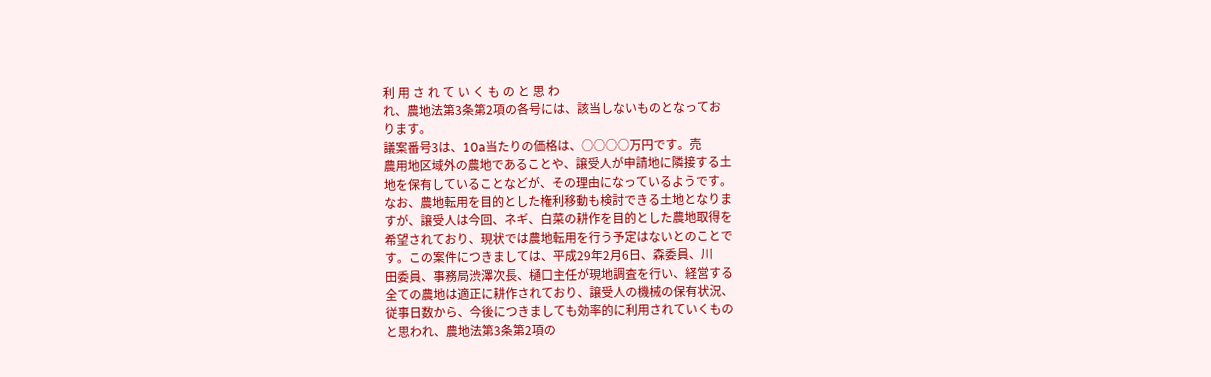利 用 さ れ て い く も の と 思 わ
れ、農地法第3条第2項の各号には、該当しないものとなってお
ります。
議案番号3は、10a当たりの価格は、○○○○万円です。売
農用地区域外の農地であることや、譲受人が申請地に隣接する土
地を保有していることなどが、その理由になっているようです。
なお、農地転用を目的とした権利移動も検討できる土地となりま
すが、譲受人は今回、ネギ、白菜の耕作を目的とした農地取得を
希望されており、現状では農地転用を行う予定はないとのことで
す。この案件につきましては、平成29年2月6日、森委員、川
田委員、事務局渋澤次長、樋口主任が現地調査を行い、経営する
全ての農地は適正に耕作されており、譲受人の機械の保有状況、
従事日数から、今後につきましても効率的に利用されていくもの
と思われ、農地法第3条第2項の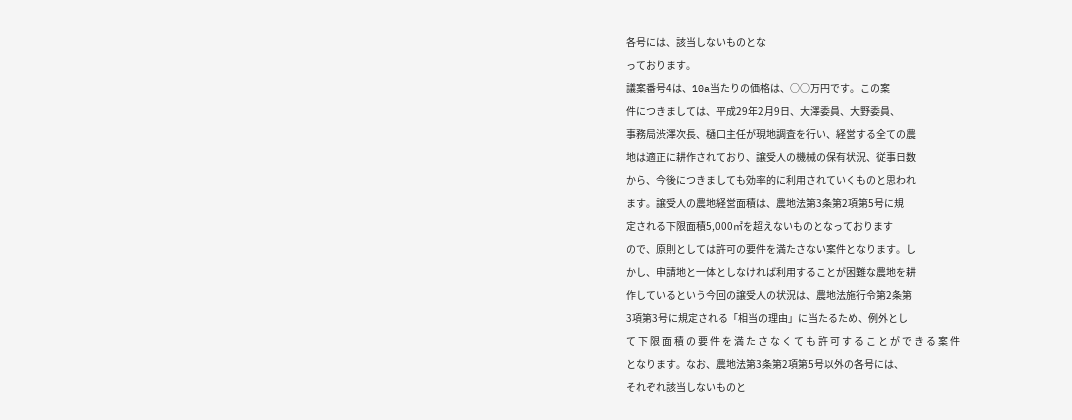各号には、該当しないものとな
っております。
議案番号4は、10a当たりの価格は、○○万円です。この案
件につきましては、平成29年2月9日、大澤委員、大野委員、
事務局渋澤次長、樋口主任が現地調査を行い、経営する全ての農
地は適正に耕作されており、譲受人の機械の保有状況、従事日数
から、今後につきましても効率的に利用されていくものと思われ
ます。譲受人の農地経営面積は、農地法第3条第2項第5号に規
定される下限面積5,000㎡を超えないものとなっております
ので、原則としては許可の要件を満たさない案件となります。し
かし、申請地と一体としなければ利用することが困難な農地を耕
作しているという今回の譲受人の状況は、農地法施行令第2条第
3項第3号に規定される「相当の理由」に当たるため、例外とし
て 下 限 面 積 の 要 件 を 満 た さ な く て も 許 可 す る こ と が で き る 案 件
となります。なお、農地法第3条第2項第5号以外の各号には、
それぞれ該当しないものと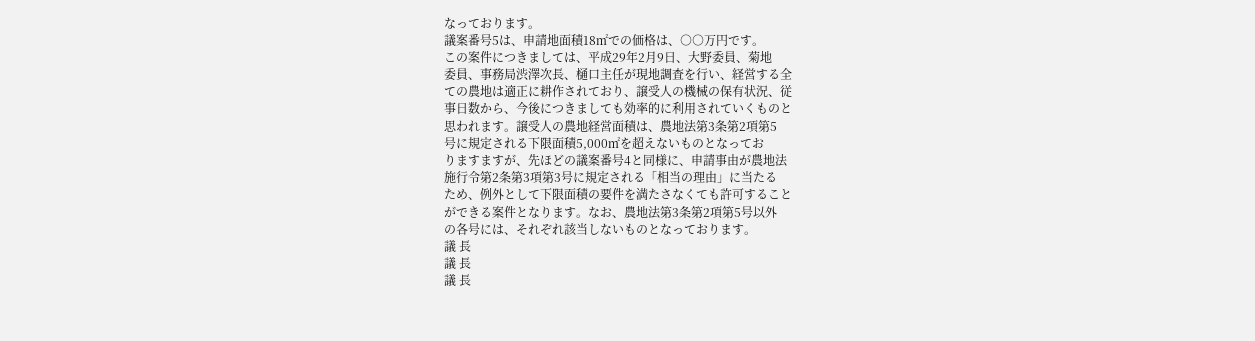なっております。
議案番号5は、申請地面積18㎡での価格は、○○万円です。
この案件につきましては、平成29年2月9日、大野委員、菊地
委員、事務局渋澤次長、樋口主任が現地調査を行い、経営する全
ての農地は適正に耕作されており、譲受人の機械の保有状況、従
事日数から、今後につきましても効率的に利用されていくものと
思われます。譲受人の農地経営面積は、農地法第3条第2項第5
号に規定される下限面積5,000㎡を超えないものとなってお
りますますが、先ほどの議案番号4と同様に、申請事由が農地法
施行令第2条第3項第3号に規定される「相当の理由」に当たる
ため、例外として下限面積の要件を満たさなくても許可すること
ができる案件となります。なお、農地法第3条第2項第5号以外
の各号には、それぞれ該当しないものとなっております。
議 長
議 長
議 長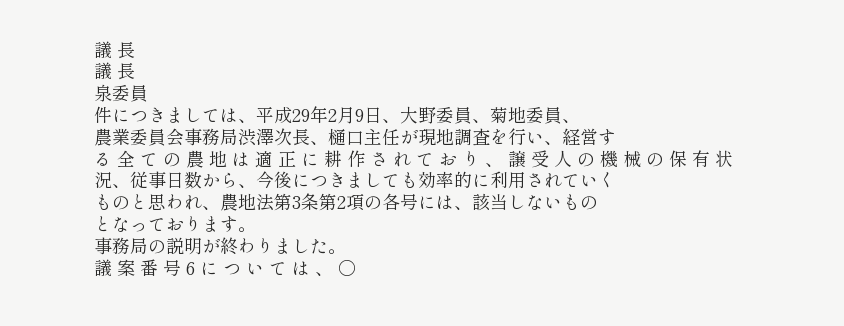議 長
議 長
泉委員
件につきましては、平成29年2月9日、大野委員、菊地委員、
農業委員会事務局渋澤次長、樋口主任が現地調査を行い、経営す
る 全 て の 農 地 は 適 正 に 耕 作 さ れ て お り 、 譲 受 人 の 機 械 の 保 有 状
況、従事日数から、今後につきましても効率的に利用されていく
ものと思われ、農地法第3条第2項の各号には、該当しないもの
となっております。
事務局の説明が終わりました。
議 案 番 号 6 に つ い て は 、 ○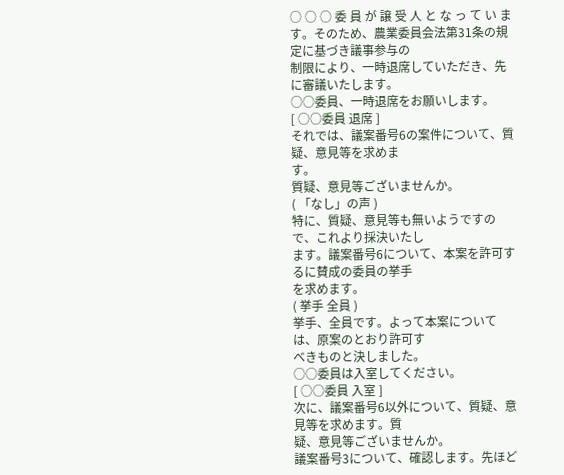○ ○ ○ 委 員 が 譲 受 人 と な っ て い ま
す。そのため、農業委員会法第31条の規定に基づき議事参与の
制限により、一時退席していただき、先に審議いたします。
○○委員、一時退席をお願いします。
[ ○○委員 退席 ]
それでは、議案番号6の案件について、質疑、意見等を求めま
す。
質疑、意見等ございませんか。
( 「なし」の声 )
特に、質疑、意見等も無いようですので、これより採決いたし
ます。議案番号6について、本案を許可するに賛成の委員の挙手
を求めます。
( 挙手 全員 )
挙手、全員です。よって本案については、原案のとおり許可す
べきものと決しました。
○○委員は入室してください。
[ ○○委員 入室 ]
次に、議案番号6以外について、質疑、意見等を求めます。質
疑、意見等ございませんか。
議案番号3について、確認します。先ほど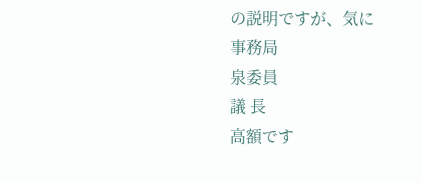の説明ですが、気に
事務局
泉委員
議 長
高額です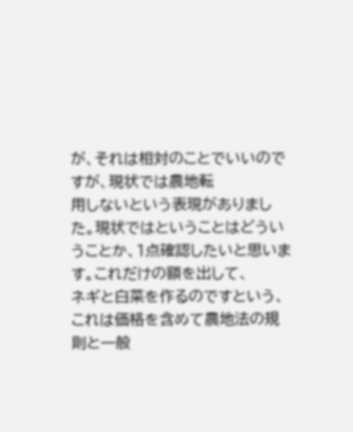が、それは相対のことでいいのですが、現状では農地転
用しないという表現がありました。現状ではということはどうい
うことか、1点確認したいと思います。これだけの額を出して、
ネギと白菜を作るのですという、これは価格を含めて農地法の規
則と一般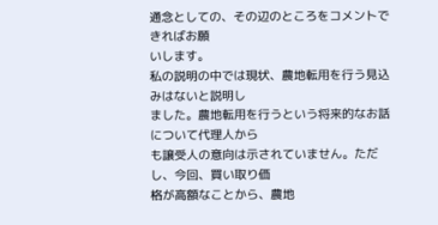通念としての、その辺のところをコメントできればお願
いします。
私の説明の中では現状、農地転用を行う見込みはないと説明し
ました。農地転用を行うという将来的なお話について代理人から
も譲受人の意向は示されていません。ただし、今回、買い取り価
格が高額なことから、農地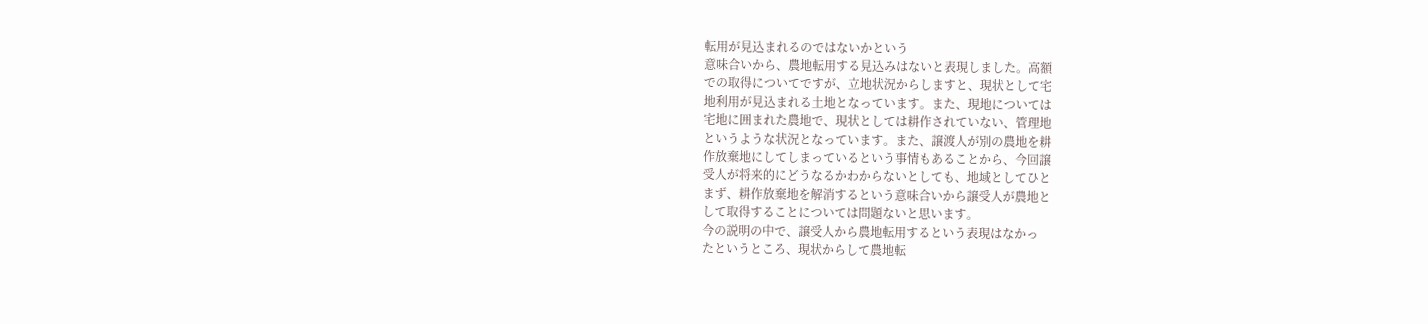転用が見込まれるのではないかという
意味合いから、農地転用する見込みはないと表現しました。高額
での取得についてですが、立地状況からしますと、現状として宅
地利用が見込まれる土地となっています。また、現地については
宅地に囲まれた農地で、現状としては耕作されていない、管理地
というような状況となっています。また、譲渡人が別の農地を耕
作放棄地にしてしまっているという事情もあることから、今回譲
受人が将来的にどうなるかわからないとしても、地域としてひと
まず、耕作放棄地を解消するという意味合いから譲受人が農地と
して取得することについては問題ないと思います。
今の説明の中で、譲受人から農地転用するという表現はなかっ
たというところ、現状からして農地転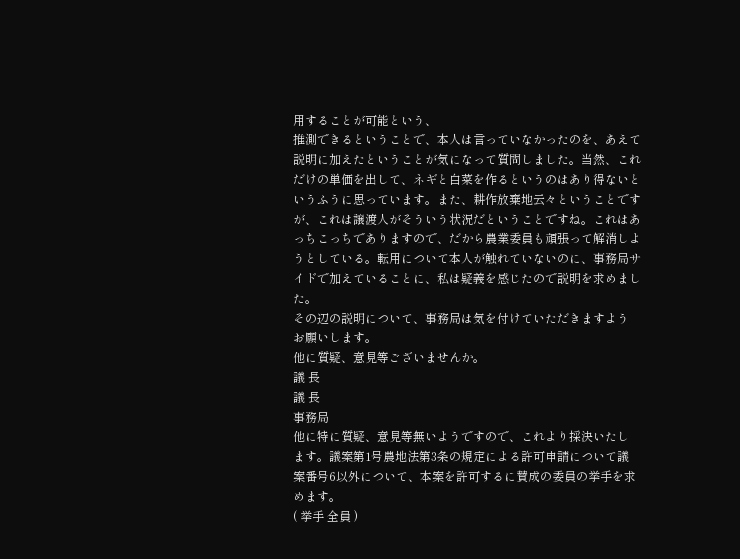用することが可能という、
推測できるということで、本人は言っていなかったのを、あえて
説明に加えたということが気になって質問しました。当然、これ
だけの単価を出して、ネギと白菜を作るというのはあり得ないと
いうふうに思っています。また、耕作放棄地云々ということです
が、これは譲渡人がそういう状況だということですね。これはあ
っちこっちでありますので、だから農業委員も頑張って解消しよ
うとしている。転用について本人が触れていないのに、事務局サ
イドで加えていることに、私は疑義を感じたので説明を求めまし
た。
その辺の説明について、事務局は気を付けていただきますよう
お願いします。
他に質疑、意見等ございませんか。
議 長
議 長
事務局
他に特に質疑、意見等無いようですので、これより採決いたし
ます。議案第1号農地法第3条の規定による許可申請について議
案番号6以外について、本案を許可するに賛成の委員の挙手を求
めます。
( 挙手 全員 )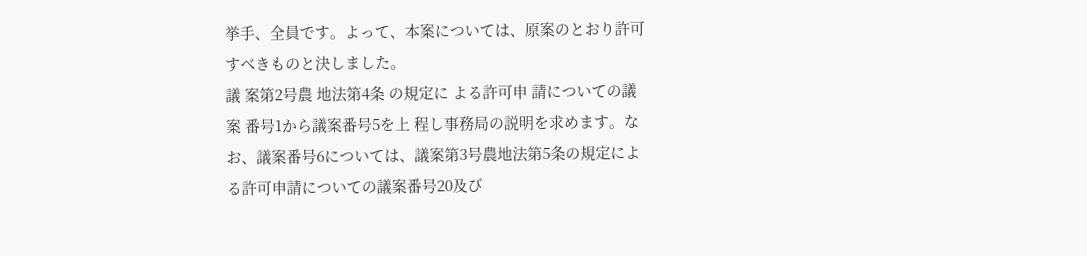挙手、全員です。よって、本案については、原案のとおり許可
すべきものと決しました。
議 案第2号農 地法第4条 の規定に よる許可申 請についての議
案 番号1から議案番号5を上 程し事務局の説明を求めます。な
お、議案番号6については、議案第3号農地法第5条の規定によ
る許可申請についての議案番号20及び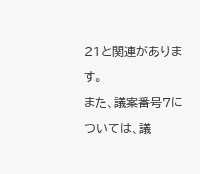21と関連があります。
また、議案番号7については、議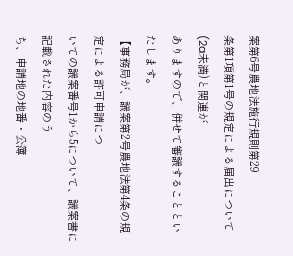案第6号農地法施行規則第29
条第1項第1号の規定による届出について(2a未満)と関連が
ありますので、併せて審議することといたします。
【事務局が、議案第2号農地法第4条の規定による許可申請につ
いての議案番号1から5について、議案書に記載された内容のう
ち、申請地の地番・公簿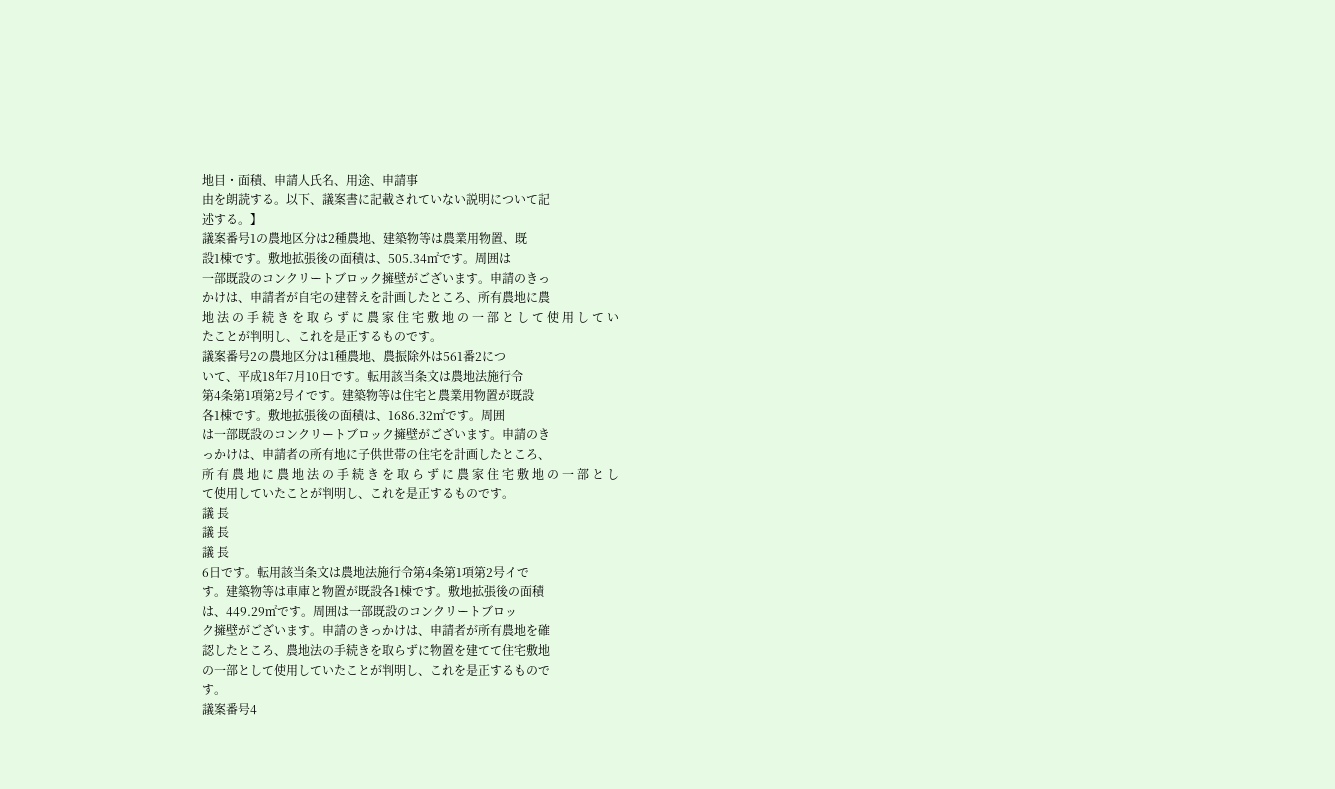地目・面積、申請人氏名、用途、申請事
由を朗読する。以下、議案書に記載されていない説明について記
述する。】
議案番号1の農地区分は2種農地、建築物等は農業用物置、既
設1棟です。敷地拡張後の面積は、505.34㎡です。周囲は
一部既設のコンクリートブロック擁壁がございます。申請のきっ
かけは、申請者が自宅の建替えを計画したところ、所有農地に農
地 法 の 手 続 き を 取 ら ず に 農 家 住 宅 敷 地 の 一 部 と し て 使 用 し て い
たことが判明し、これを是正するものです。
議案番号2の農地区分は1種農地、農振除外は561番2につ
いて、平成18年7月10日です。転用該当条文は農地法施行令
第4条第1項第2号イです。建築物等は住宅と農業用物置が既設
各1棟です。敷地拡張後の面積は、1686.32㎡です。周囲
は一部既設のコンクリートブロック擁壁がございます。申請のき
っかけは、申請者の所有地に子供世帯の住宅を計画したところ、
所 有 農 地 に 農 地 法 の 手 続 き を 取 ら ず に 農 家 住 宅 敷 地 の 一 部 と し
て使用していたことが判明し、これを是正するものです。
議 長
議 長
議 長
6日です。転用該当条文は農地法施行令第4条第1項第2号イで
す。建築物等は車庫と物置が既設各1棟です。敷地拡張後の面積
は、449.29㎡です。周囲は一部既設のコンクリートブロッ
ク擁壁がございます。申請のきっかけは、申請者が所有農地を確
認したところ、農地法の手続きを取らずに物置を建てて住宅敷地
の一部として使用していたことが判明し、これを是正するもので
す。
議案番号4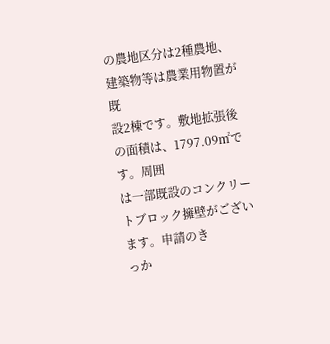の農地区分は2種農地、建築物等は農業用物置が既
設2棟です。敷地拡張後の面積は、1797.09㎡です。周囲
は一部既設のコンクリートブロック擁壁がございます。申請のき
っか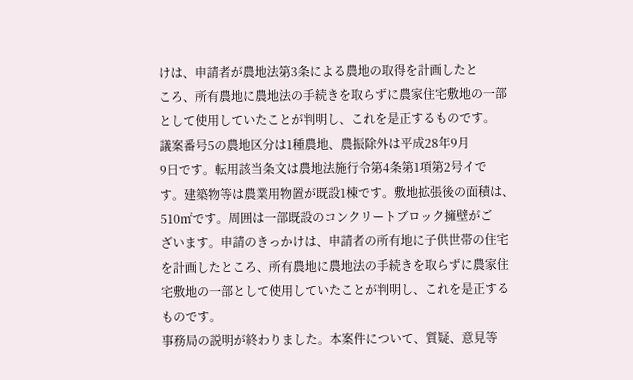けは、申請者が農地法第3条による農地の取得を計画したと
ころ、所有農地に農地法の手続きを取らずに農家住宅敷地の一部
として使用していたことが判明し、これを是正するものです。
議案番号5の農地区分は1種農地、農振除外は平成28年9月
9日です。転用該当条文は農地法施行令第4条第1項第2号イで
す。建築物等は農業用物置が既設1棟です。敷地拡張後の面積は、
510㎡です。周囲は一部既設のコンクリートブロック擁壁がご
ざいます。申請のきっかけは、申請者の所有地に子供世帯の住宅
を計画したところ、所有農地に農地法の手続きを取らずに農家住
宅敷地の一部として使用していたことが判明し、これを是正する
ものです。
事務局の説明が終わりました。本案件について、質疑、意見等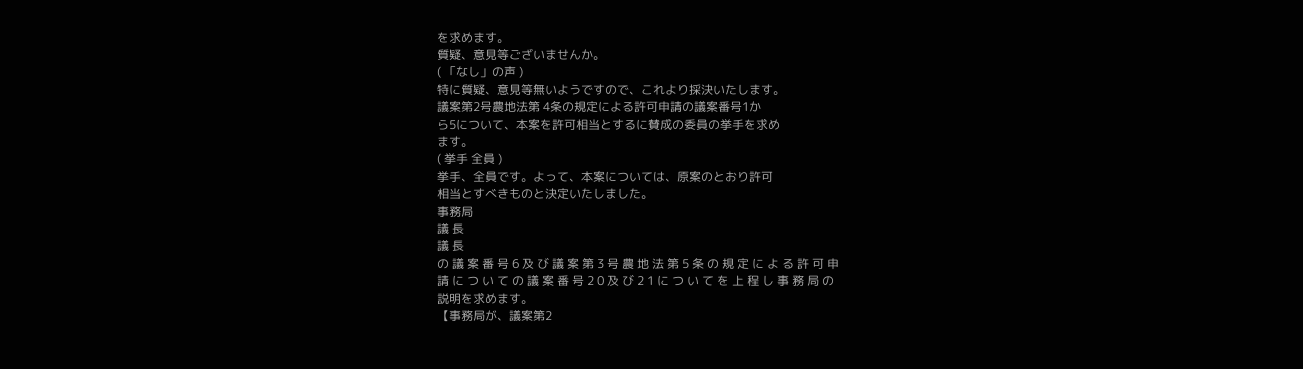を求めます。
質疑、意見等ございませんか。
( 「なし」の声 )
特に質疑、意見等無いようですので、これより採決いたします。
議案第2号農地法第 4条の規定による許可申請の議案番号1か
ら5について、本案を許可相当とするに賛成の委員の挙手を求め
ます。
( 挙手 全員 )
挙手、全員です。よって、本案については、原案のとおり許可
相当とすべきものと決定いたしました。
事務局
議 長
議 長
の 議 案 番 号 6 及 び 議 案 第 3 号 農 地 法 第 5 条 の 規 定 に よ る 許 可 申
請 に つ い て の 議 案 番 号 2 0 及 び 2 1 に つ い て を 上 程 し 事 務 局 の
説明を求めます。
【事務局が、議案第2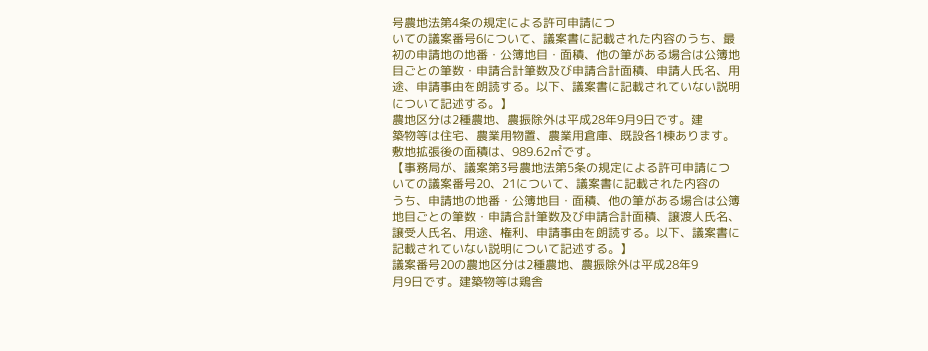号農地法第4条の規定による許可申請につ
いての議案番号6について、議案書に記載された内容のうち、最
初の申請地の地番・公簿地目・面積、他の筆がある場合は公簿地
目ごとの筆数・申請合計筆数及び申請合計面積、申請人氏名、用
途、申請事由を朗読する。以下、議案書に記載されていない説明
について記述する。】
農地区分は2種農地、農振除外は平成28年9月9日です。建
築物等は住宅、農業用物置、農業用倉庫、既設各1棟あります。
敷地拡張後の面積は、989.62㎡です。
【事務局が、議案第3号農地法第5条の規定による許可申請につ
いての議案番号20、21について、議案書に記載された内容の
うち、申請地の地番・公簿地目・面積、他の筆がある場合は公簿
地目ごとの筆数・申請合計筆数及び申請合計面積、譲渡人氏名、
譲受人氏名、用途、権利、申請事由を朗読する。以下、議案書に
記載されていない説明について記述する。】
議案番号20の農地区分は2種農地、農振除外は平成28年9
月9日です。建築物等は鶏舎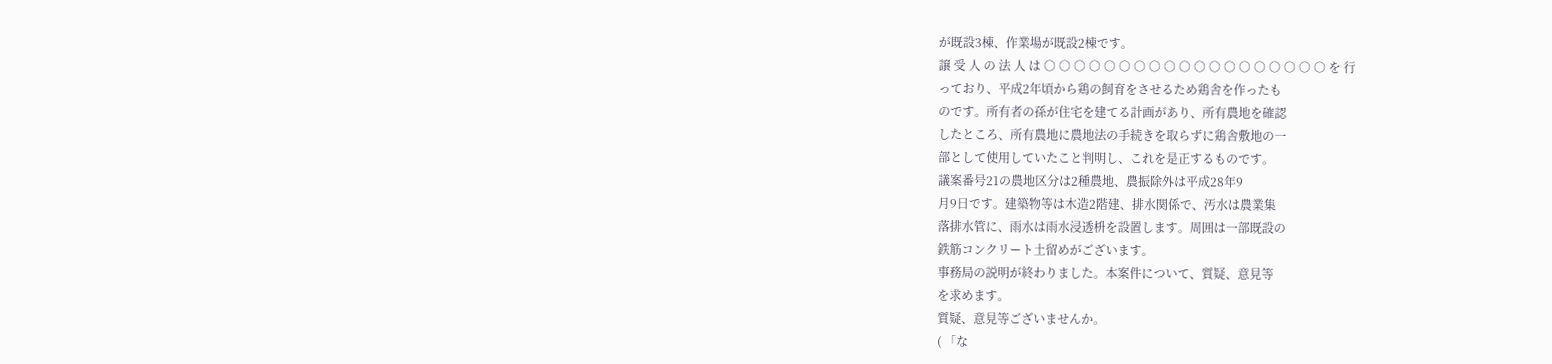が既設3棟、作業場が既設2棟です。
譲 受 人 の 法 人 は ○ ○ ○ ○ ○ ○ ○ ○ ○ ○ ○ ○ ○ ○ ○ ○ ○ ○ ○ を 行
っており、平成2年頃から鶏の飼育をさせるため鶏舎を作ったも
のです。所有者の孫が住宅を建てる計画があり、所有農地を確認
したところ、所有農地に農地法の手続きを取らずに鶏舎敷地の一
部として使用していたこと判明し、これを是正するものです。
議案番号21の農地区分は2種農地、農振除外は平成28年9
月9日です。建築物等は木造2階建、排水関係で、汚水は農業集
落排水管に、雨水は雨水浸透枡を設置します。周囲は一部既設の
鉄筋コンクリート土留めがございます。
事務局の説明が終わりました。本案件について、質疑、意見等
を求めます。
質疑、意見等ございませんか。
( 「な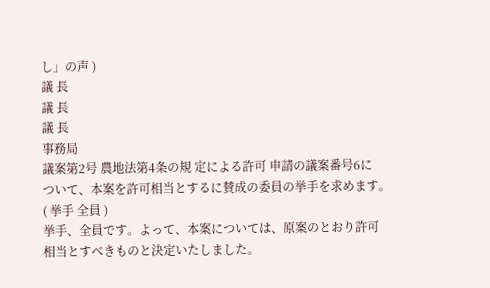し」の声 )
議 長
議 長
議 長
事務局
議案第2号 農地法第4条の規 定による許可 申請の議案番号6に
ついて、本案を許可相当とするに賛成の委員の挙手を求めます。
( 挙手 全員 )
挙手、全員です。よって、本案については、原案のとおり許可
相当とすべきものと決定いたしました。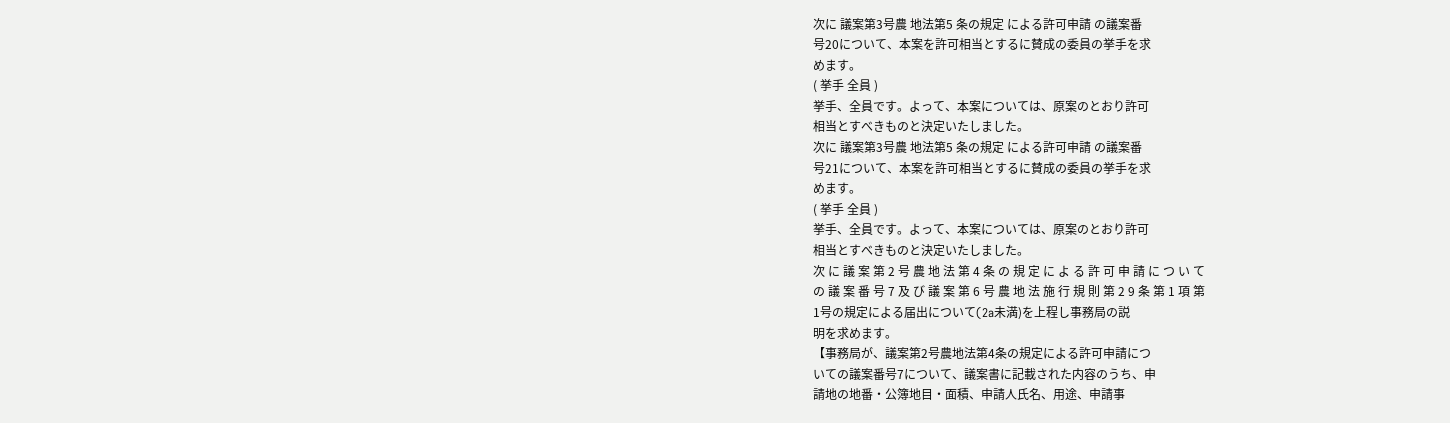次に 議案第3号農 地法第5 条の規定 による許可申請 の議案番
号20について、本案を許可相当とするに賛成の委員の挙手を求
めます。
( 挙手 全員 )
挙手、全員です。よって、本案については、原案のとおり許可
相当とすべきものと決定いたしました。
次に 議案第3号農 地法第5 条の規定 による許可申請 の議案番
号21について、本案を許可相当とするに賛成の委員の挙手を求
めます。
( 挙手 全員 )
挙手、全員です。よって、本案については、原案のとおり許可
相当とすべきものと決定いたしました。
次 に 議 案 第 2 号 農 地 法 第 4 条 の 規 定 に よ る 許 可 申 請 に つ い て
の 議 案 番 号 7 及 び 議 案 第 6 号 農 地 法 施 行 規 則 第 2 9 条 第 1 項 第
1号の規定による届出について(2a未満)を上程し事務局の説
明を求めます。
【事務局が、議案第2号農地法第4条の規定による許可申請につ
いての議案番号7について、議案書に記載された内容のうち、申
請地の地番・公簿地目・面積、申請人氏名、用途、申請事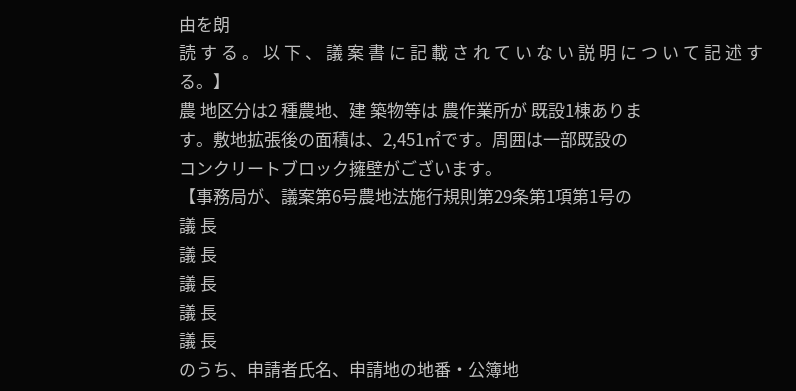由を朗
読 す る 。 以 下 、 議 案 書 に 記 載 さ れ て い な い 説 明 に つ い て 記 述 す
る。】
農 地区分は2 種農地、建 築物等は 農作業所が 既設1棟ありま
す。敷地拡張後の面積は、2,451㎡です。周囲は一部既設の
コンクリートブロック擁壁がございます。
【事務局が、議案第6号農地法施行規則第29条第1項第1号の
議 長
議 長
議 長
議 長
議 長
のうち、申請者氏名、申請地の地番・公簿地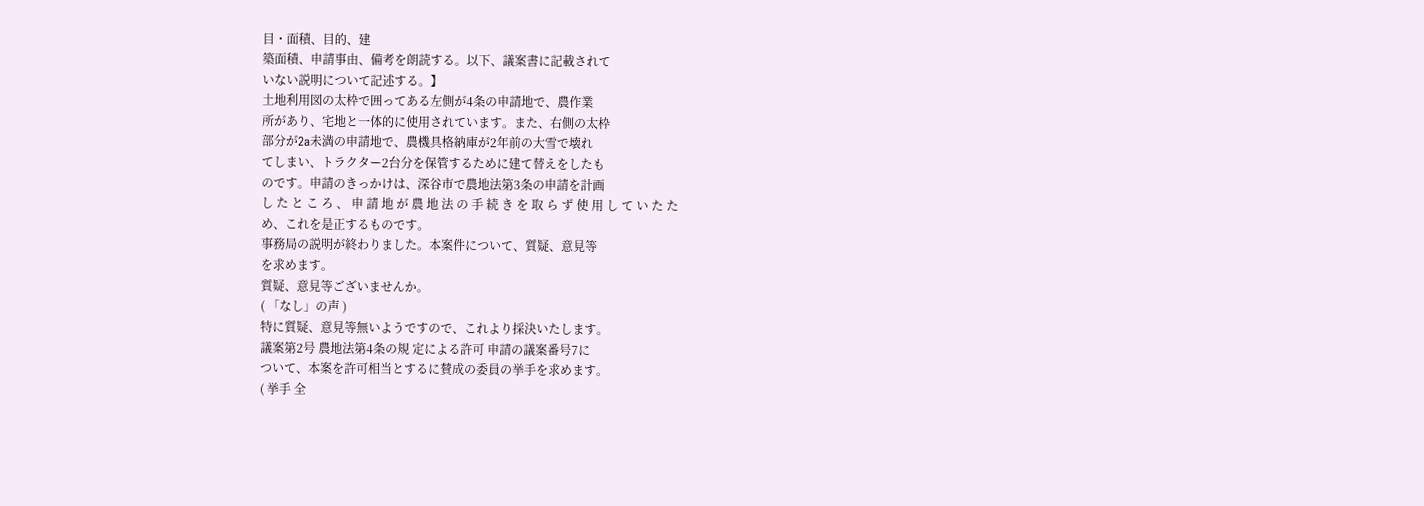目・面積、目的、建
築面積、申請事由、備考を朗読する。以下、議案書に記載されて
いない説明について記述する。】
土地利用図の太枠で囲ってある左側が4条の申請地で、農作業
所があり、宅地と一体的に使用されています。また、右側の太枠
部分が2a未満の申請地で、農機具格納庫が2年前の大雪で壊れ
てしまい、トラクター2台分を保管するために建て替えをしたも
のです。申請のきっかけは、深谷市で農地法第3条の申請を計画
し た と こ ろ 、 申 請 地 が 農 地 法 の 手 続 き を 取 ら ず 使 用 し て い た た
め、これを是正するものです。
事務局の説明が終わりました。本案件について、質疑、意見等
を求めます。
質疑、意見等ございませんか。
( 「なし」の声 )
特に質疑、意見等無いようですので、これより採決いたします。
議案第2号 農地法第4条の規 定による許可 申請の議案番号7に
ついて、本案を許可相当とするに賛成の委員の挙手を求めます。
( 挙手 全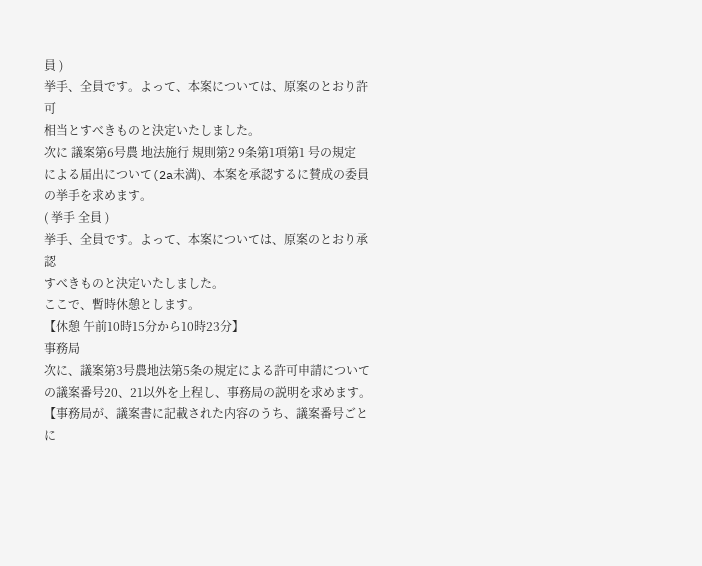員 )
挙手、全員です。よって、本案については、原案のとおり許可
相当とすべきものと決定いたしました。
次に 議案第6号農 地法施行 規則第2 9条第1項第1 号の規定
による届出について(2a未満)、本案を承認するに賛成の委員
の挙手を求めます。
( 挙手 全員 )
挙手、全員です。よって、本案については、原案のとおり承認
すべきものと決定いたしました。
ここで、暫時休憩とします。
【休憩 午前10時15分から10時23分】
事務局
次に、議案第3号農地法第5条の規定による許可申請について
の議案番号20、21以外を上程し、事務局の説明を求めます。
【事務局が、議案書に記載された内容のうち、議案番号ごとに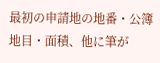最初の申請地の地番・公簿地目・面積、他に筆が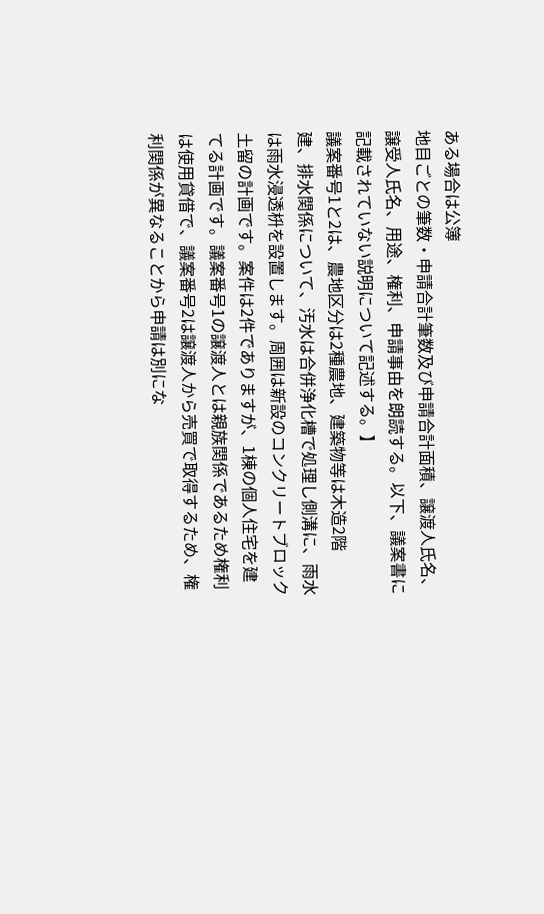ある場合は公簿
地目ごとの筆数・申請合計筆数及び申請合計面積、譲渡人氏名、
譲受人氏名、用途、権利、申請事由を朗読する。以下、議案書に
記載されていない説明について記述する。】
議案番号1と2は、農地区分は2種農地、建築物等は木造2階
建、排水関係について、汚水は合併浄化槽で処理し側溝に、雨水
は雨水浸透枡を設置します。周囲は新設のコンクリートブロック
土留の計画です。案件は2件でありますが、1棟の個人住宅を建
てる計画です。議案番号1の譲渡人とは親族関係であるため権利
は使用貸借で、議案番号2は譲渡人から売買で取得するため、権
利関係が異なることから申請は別にな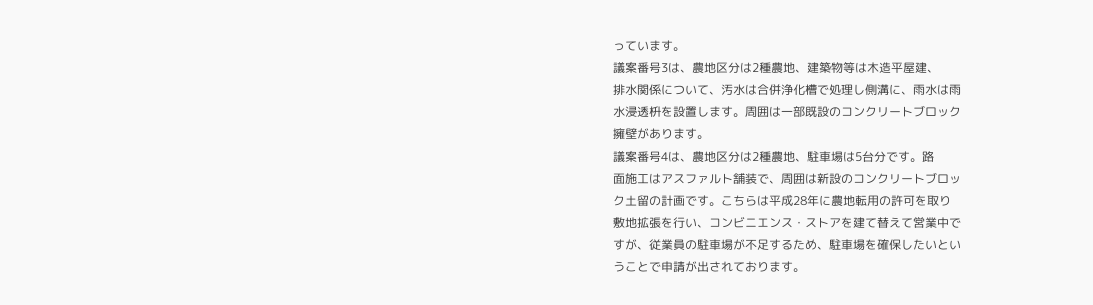っています。
議案番号3は、農地区分は2種農地、建築物等は木造平屋建、
排水関係について、汚水は合併浄化槽で処理し側溝に、雨水は雨
水浸透枡を設置します。周囲は一部既設のコンクリートブロック
擁壁があります。
議案番号4は、農地区分は2種農地、駐車場は5台分です。路
面施工はアスファルト舗装で、周囲は新設のコンクリートブロッ
ク土留の計画です。こちらは平成28年に農地転用の許可を取り
敷地拡張を行い、コンビニエンス・ストアを建て替えて営業中で
すが、従業員の駐車場が不足するため、駐車場を確保したいとい
うことで申請が出されております。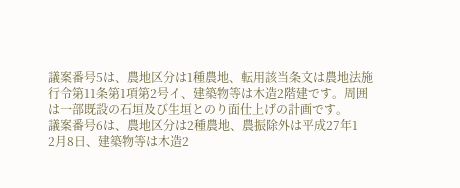議案番号5は、農地区分は1種農地、転用該当条文は農地法施
行令第11条第1項第2号イ、建築物等は木造2階建です。周囲
は一部既設の石垣及び生垣とのり面仕上げの計画です。
議案番号6は、農地区分は2種農地、農振除外は平成27年1
2月8日、建築物等は木造2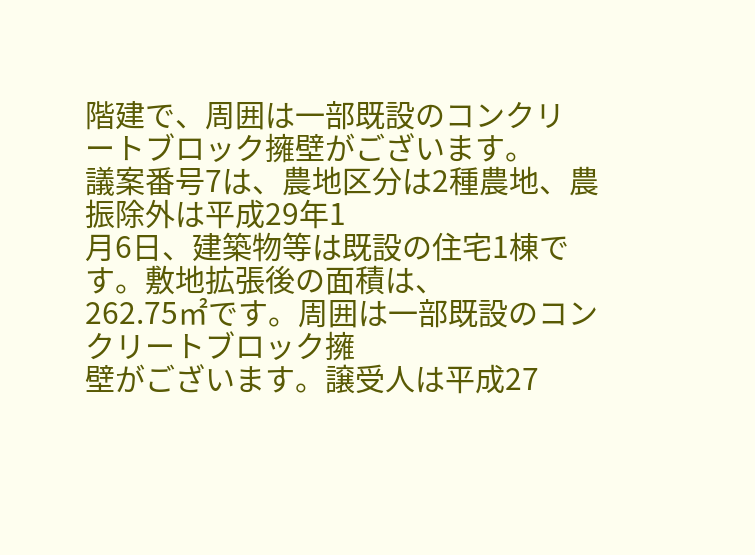階建で、周囲は一部既設のコンクリ
ートブロック擁壁がございます。
議案番号7は、農地区分は2種農地、農振除外は平成29年1
月6日、建築物等は既設の住宅1棟です。敷地拡張後の面積は、
262.75㎡です。周囲は一部既設のコンクリートブロック擁
壁がございます。譲受人は平成27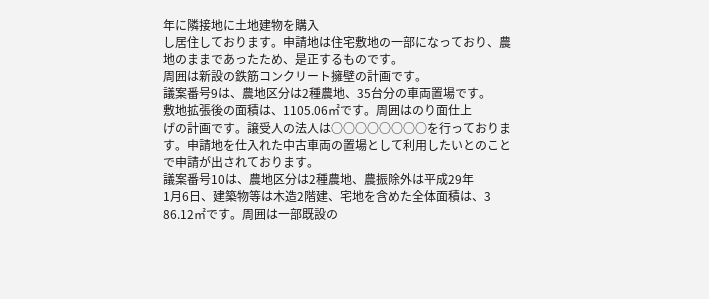年に隣接地に土地建物を購入
し居住しております。申請地は住宅敷地の一部になっており、農
地のままであったため、是正するものです。
周囲は新設の鉄筋コンクリート擁壁の計画です。
議案番号9は、農地区分は2種農地、35台分の車両置場です。
敷地拡張後の面積は、1105.06㎡です。周囲はのり面仕上
げの計画です。譲受人の法人は○○○○○○○○を行っておりま
す。申請地を仕入れた中古車両の置場として利用したいとのこと
で申請が出されております。
議案番号10は、農地区分は2種農地、農振除外は平成29年
1月6日、建築物等は木造2階建、宅地を含めた全体面積は、3
86.12㎡です。周囲は一部既設の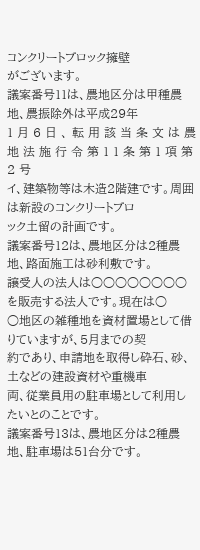コンクリートブロック擁壁
がございます。
議案番号11は、農地区分は甲種農地、農振除外は平成29年
1 月 6 日 、 転 用 該 当 条 文 は 農 地 法 施 行 令 第 1 1 条 第 1 項 第 2 号
イ、建築物等は木造2階建です。周囲は新設のコンクリートブロ
ック土留の計画です。
議案番号12は、農地区分は2種農地、路面施工は砂利敷です。
譲受人の法人は○○○○○○○○を販売する法人です。現在は○
○地区の雑種地を資材置場として借りていますが、5月までの契
約であり、申請地を取得し砕石、砂、土などの建設資材や重機車
両、従業員用の駐車場として利用したいとのことです。
議案番号13は、農地区分は2種農地、駐車場は51台分です。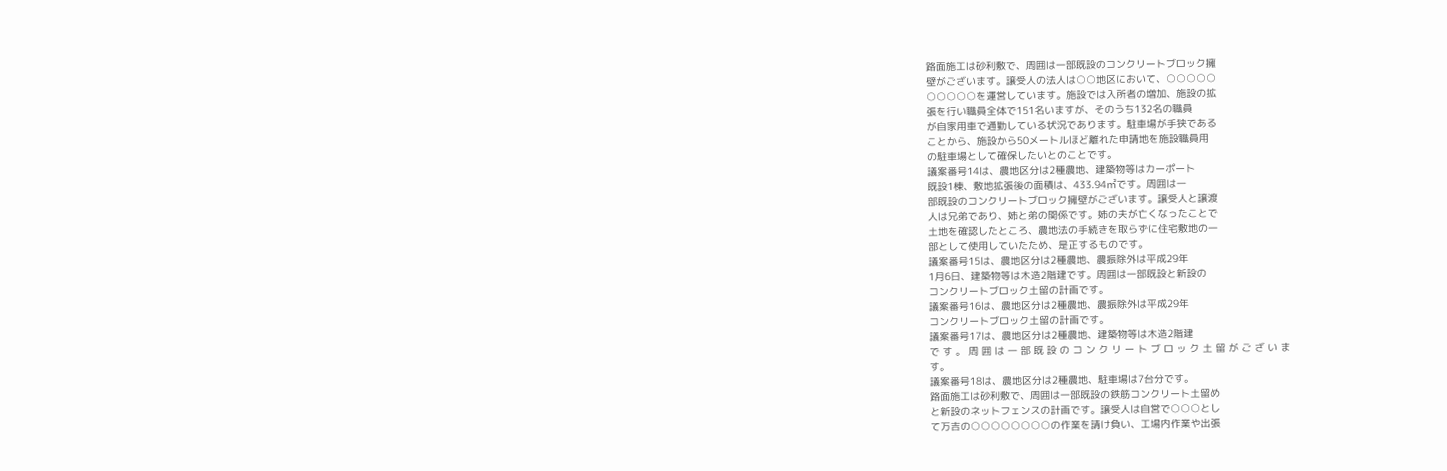路面施工は砂利敷で、周囲は一部既設のコンクリートブロック擁
壁がございます。譲受人の法人は○○地区において、○○○○○
○○○○○を運営しています。施設では入所者の増加、施設の拡
張を行い職員全体で151名いますが、そのうち132名の職員
が自家用車で通勤している状況であります。駐車場が手狭である
ことから、施設から50メートルほど離れた申請地を施設職員用
の駐車場として確保したいとのことです。
議案番号14は、農地区分は2種農地、建築物等はカーポート
既設1棟、敷地拡張後の面積は、433.94㎡です。周囲は一
部既設のコンクリートブロック擁壁がございます。譲受人と譲渡
人は兄弟であり、姉と弟の関係です。姉の夫が亡くなったことで
土地を確認したところ、農地法の手続きを取らずに住宅敷地の一
部として使用していたため、是正するものです。
議案番号15は、農地区分は2種農地、農振除外は平成29年
1月6日、建築物等は木造2階建です。周囲は一部既設と新設の
コンクリートブロック土留の計画です。
議案番号16は、農地区分は2種農地、農振除外は平成29年
コンクリートブロック土留の計画です。
議案番号17は、農地区分は2種農地、建築物等は木造2階建
で す 。 周 囲 は 一 部 既 設 の コ ン ク リ ー ト ブ ロ ッ ク 土 留 が ご ざ い ま
す。
議案番号18は、農地区分は2種農地、駐車場は7台分です。
路面施工は砂利敷で、周囲は一部既設の鉄筋コンクリート土留め
と新設のネットフェンスの計画です。譲受人は自営で○○○とし
て万吉の○○○○○○○○の作業を請け負い、工場内作業や出張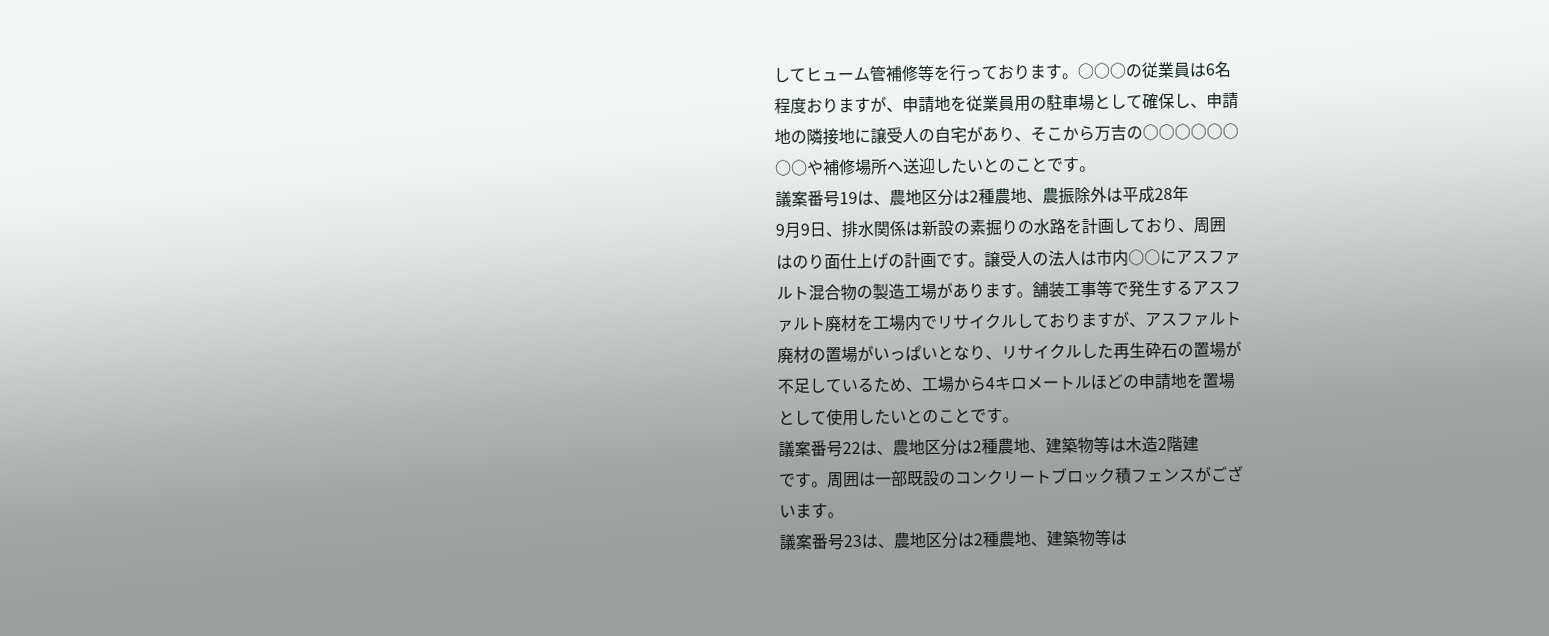してヒューム管補修等を行っております。○○○の従業員は6名
程度おりますが、申請地を従業員用の駐車場として確保し、申請
地の隣接地に譲受人の自宅があり、そこから万吉の○○○○○○
○○や補修場所へ送迎したいとのことです。
議案番号19は、農地区分は2種農地、農振除外は平成28年
9月9日、排水関係は新設の素掘りの水路を計画しており、周囲
はのり面仕上げの計画です。譲受人の法人は市内○○にアスファ
ルト混合物の製造工場があります。舗装工事等で発生するアスフ
ァルト廃材を工場内でリサイクルしておりますが、アスファルト
廃材の置場がいっぱいとなり、リサイクルした再生砕石の置場が
不足しているため、工場から4キロメートルほどの申請地を置場
として使用したいとのことです。
議案番号22は、農地区分は2種農地、建築物等は木造2階建
です。周囲は一部既設のコンクリートブロック積フェンスがござ
います。
議案番号23は、農地区分は2種農地、建築物等は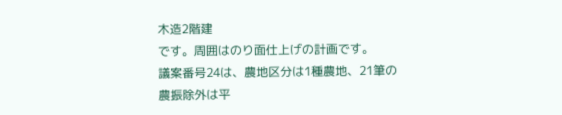木造2階建
です。周囲はのり面仕上げの計画です。
議案番号24は、農地区分は1種農地、21筆の農振除外は平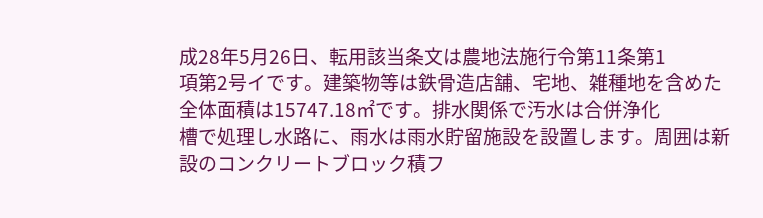成28年5月26日、転用該当条文は農地法施行令第11条第1
項第2号イです。建築物等は鉄骨造店舗、宅地、雑種地を含めた
全体面積は15747.18㎡です。排水関係で汚水は合併浄化
槽で処理し水路に、雨水は雨水貯留施設を設置します。周囲は新
設のコンクリートブロック積フ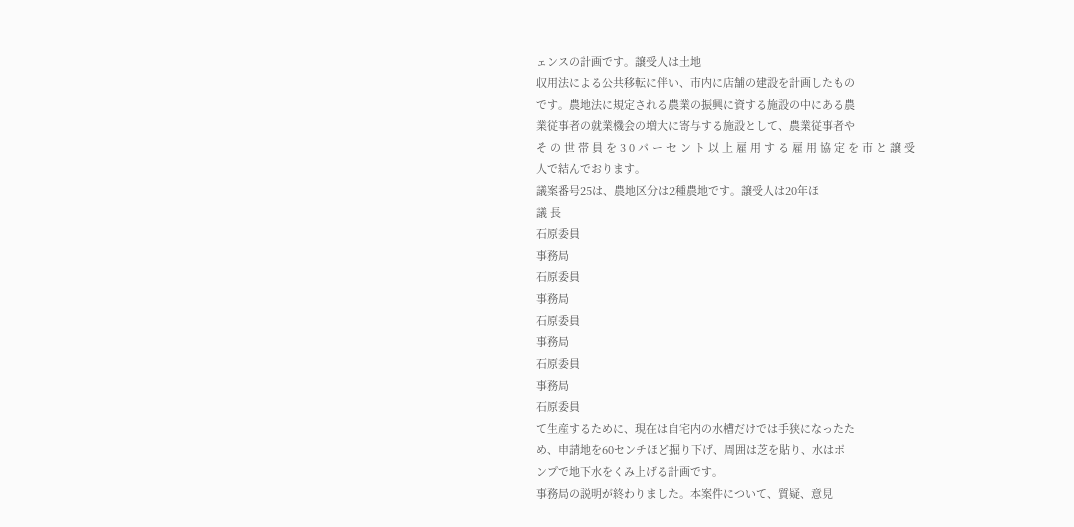ェンスの計画です。譲受人は土地
収用法による公共移転に伴い、市内に店舗の建設を計画したもの
です。農地法に規定される農業の振興に資する施設の中にある農
業従事者の就業機会の増大に寄与する施設として、農業従事者や
そ の 世 帯 員 を 3 0 パ ー セ ン ト 以 上 雇 用 す る 雇 用 協 定 を 市 と 譲 受
人で結んでおります。
議案番号25は、農地区分は2種農地です。譲受人は20年ほ
議 長
石原委員
事務局
石原委員
事務局
石原委員
事務局
石原委員
事務局
石原委員
て生産するために、現在は自宅内の水槽だけでは手狭になったた
め、申請地を60センチほど掘り下げ、周囲は芝を貼り、水はポ
ンプで地下水をくみ上げる計画です。
事務局の説明が終わりました。本案件について、質疑、意見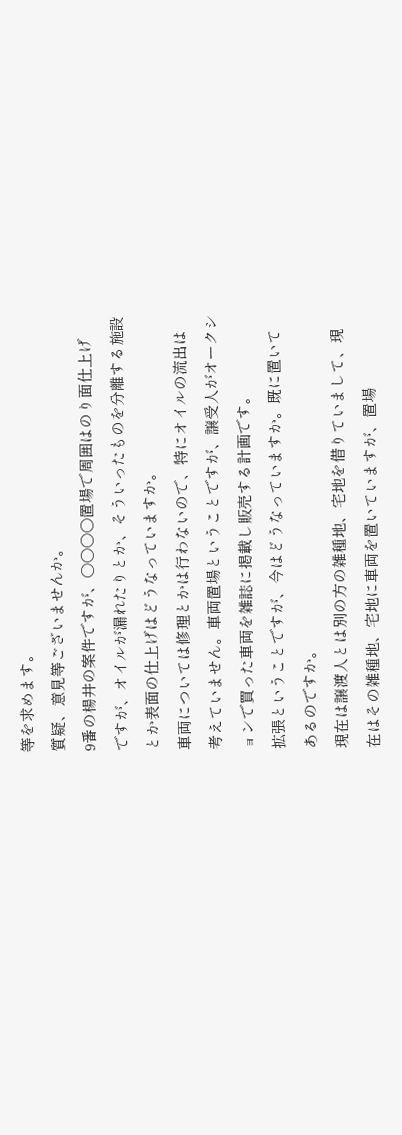等を求めます。
質疑、意見等ございませんか。
9番の楊井の案件ですが、○○○○置場で周囲はのり面仕上げ
ですが、オイルが漏れたりとか、そういったものを分離する施設
とか表面の仕上げはどうなっていますか。
車両については修理とかは行わないので、特にオイルの流出は
考えていません。車両置場ということですが、譲受人がオークシ
ョンで買った車両を雑誌に掲載し販売する計画です。
拡張ということですが、今はどうなっていますか。既に置いて
あるのですか。
現在は譲渡人とは別の方の雑種地、宅地を借りていまして、現
在はその雑種地、宅地に車両を置いていますが、置場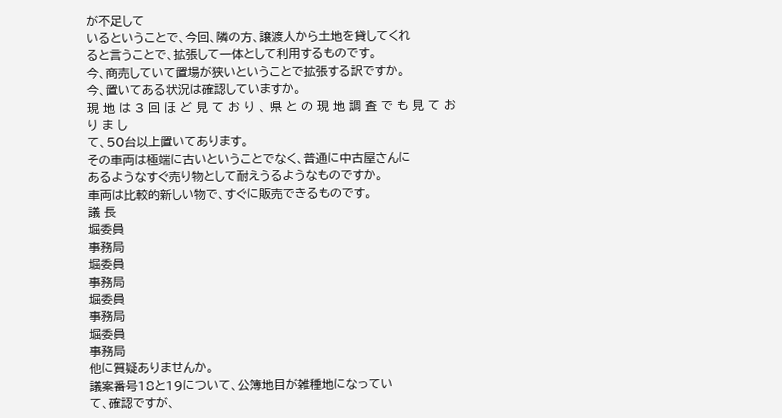が不足して
いるということで、今回、隣の方、譲渡人から土地を貸してくれ
ると言うことで、拡張して一体として利用するものです。
今、商売していて置場が狭いということで拡張する訳ですか。
今、置いてある状況は確認していますか。
現 地 は 3 回 ほ ど 見 て お り 、 県 と の 現 地 調 査 で も 見 て お り ま し
て、50台以上置いてあります。
その車両は極端に古いということでなく、普通に中古屋さんに
あるようなすぐ売り物として耐えうるようなものですか。
車両は比較的新しい物で、すぐに販売できるものです。
議 長
堀委員
事務局
堀委員
事務局
堀委員
事務局
堀委員
事務局
他に質疑ありませんか。
議案番号18と19について、公簿地目が雑種地になってい
て、確認ですが、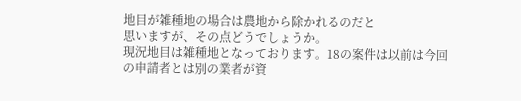地目が雑種地の場合は農地から除かれるのだと
思いますが、その点どうでしょうか。
現況地目は雑種地となっております。18の案件は以前は今回
の申請者とは別の業者が資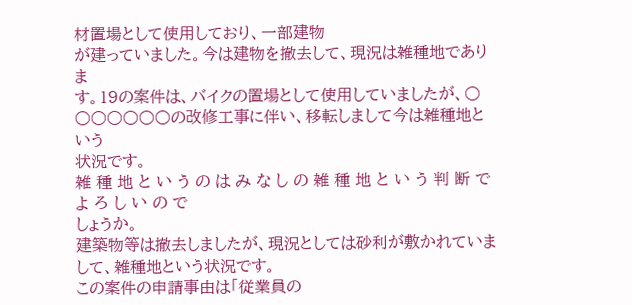材置場として使用しており、一部建物
が建っていました。今は建物を撤去して、現況は雑種地でありま
す。19の案件は、バイクの置場として使用していましたが、○
○○○○○○の改修工事に伴い、移転しまして今は雑種地という
状況です。
雑 種 地 と い う の は み な し の 雑 種 地 と い う 判 断 で よ ろ し い の で
しょうか。
建築物等は撤去しましたが、現況としては砂利が敷かれていま
して、雑種地という状況です。
この案件の申請事由は「従業員の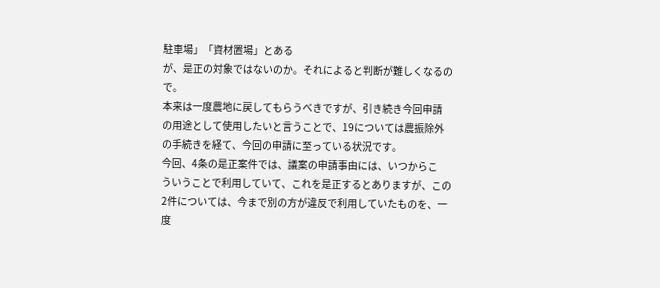駐車場」「資材置場」とある
が、是正の対象ではないのか。それによると判断が難しくなるの
で。
本来は一度農地に戻してもらうべきですが、引き続き今回申請
の用途として使用したいと言うことで、19については農振除外
の手続きを経て、今回の申請に至っている状況です。
今回、4条の是正案件では、議案の申請事由には、いつからこ
ういうことで利用していて、これを是正するとありますが、この
2件については、今まで別の方が違反で利用していたものを、一
度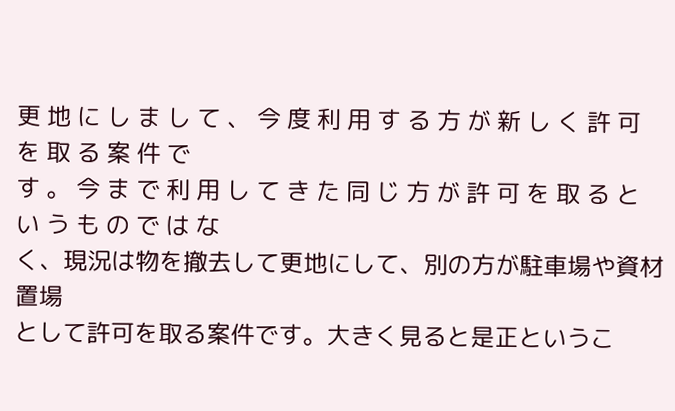更 地 に し ま し て 、 今 度 利 用 す る 方 が 新 し く 許 可 を 取 る 案 件 で
す 。 今 ま で 利 用 し て き た 同 じ 方 が 許 可 を 取 る と い う も の で は な
く、現況は物を撤去して更地にして、別の方が駐車場や資材置場
として許可を取る案件です。大きく見ると是正というこ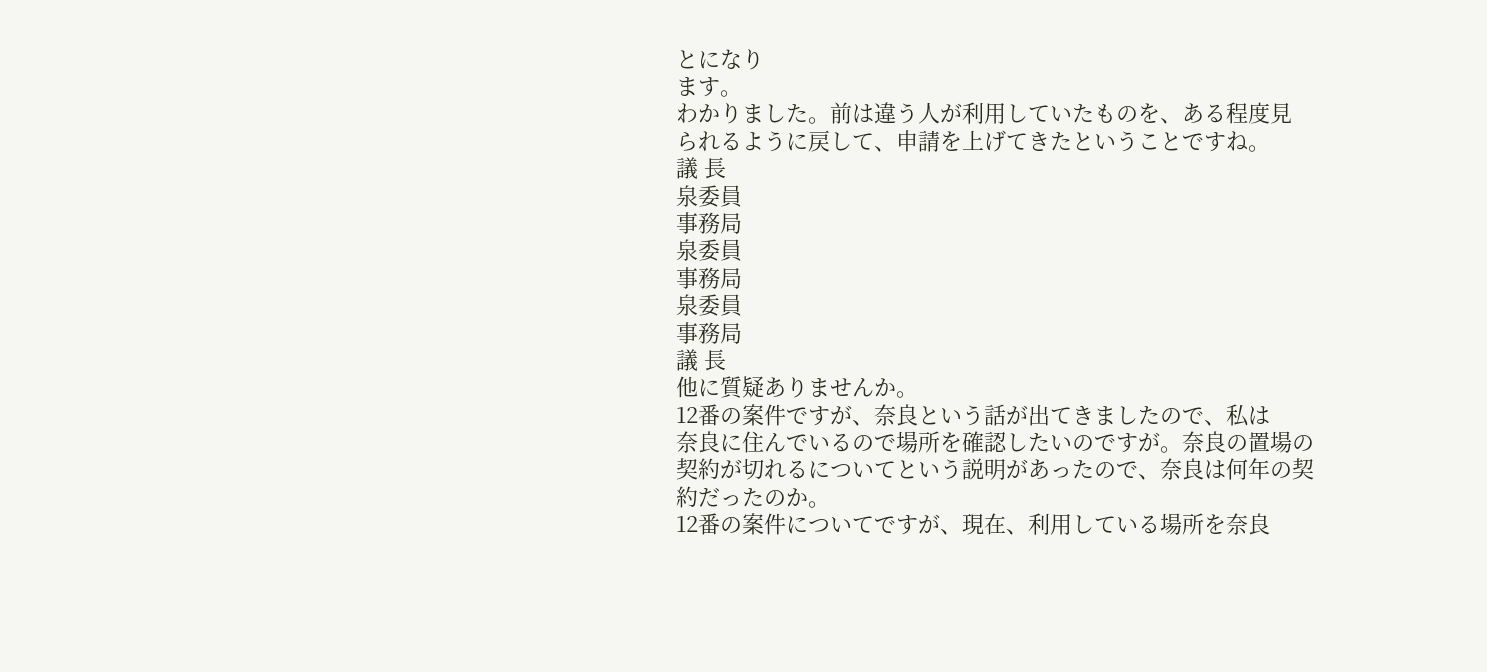とになり
ます。
わかりました。前は違う人が利用していたものを、ある程度見
られるように戻して、申請を上げてきたということですね。
議 長
泉委員
事務局
泉委員
事務局
泉委員
事務局
議 長
他に質疑ありませんか。
12番の案件ですが、奈良という話が出てきましたので、私は
奈良に住んでいるので場所を確認したいのですが。奈良の置場の
契約が切れるについてという説明があったので、奈良は何年の契
約だったのか。
12番の案件についてですが、現在、利用している場所を奈良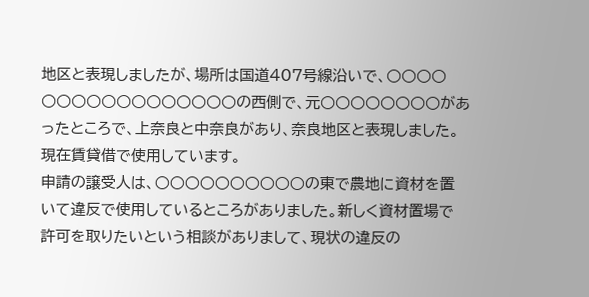地区と表現しましたが、場所は国道407号線沿いで、○○○○
○○○○○○○○○○○○○の西側で、元○○○○○○○○があ
ったところで、上奈良と中奈良があり、奈良地区と表現しました。
現在賃貸借で使用しています。
申請の譲受人は、○○○○○○○○○○の東で農地に資材を置
いて違反で使用しているところがありました。新しく資材置場で
許可を取りたいという相談がありまして、現状の違反の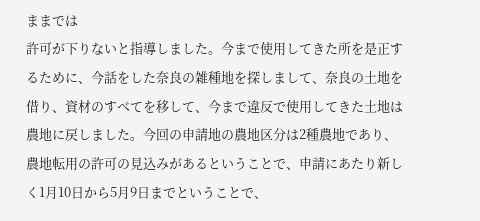ままでは
許可が下りないと指導しました。今まで使用してきた所を是正す
るために、今話をした奈良の雑種地を探しまして、奈良の土地を
借り、資材のすべてを移して、今まで違反で使用してきた土地は
農地に戻しました。今回の申請地の農地区分は2種農地であり、
農地転用の許可の見込みがあるということで、申請にあたり新し
く1月10日から5月9日までということで、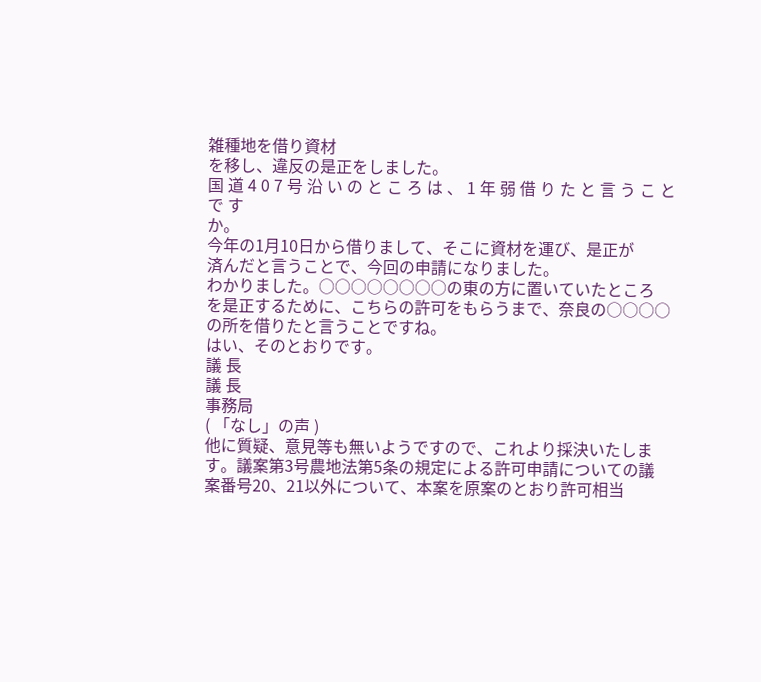雑種地を借り資材
を移し、違反の是正をしました。
国 道 4 0 7 号 沿 い の と こ ろ は 、 1 年 弱 借 り た と 言 う こ と で す
か。
今年の1月10日から借りまして、そこに資材を運び、是正が
済んだと言うことで、今回の申請になりました。
わかりました。○○○○○○○○の東の方に置いていたところ
を是正するために、こちらの許可をもらうまで、奈良の○○○○
の所を借りたと言うことですね。
はい、そのとおりです。
議 長
議 長
事務局
( 「なし」の声 )
他に質疑、意見等も無いようですので、これより採決いたしま
す。議案第3号農地法第5条の規定による許可申請についての議
案番号20、21以外について、本案を原案のとおり許可相当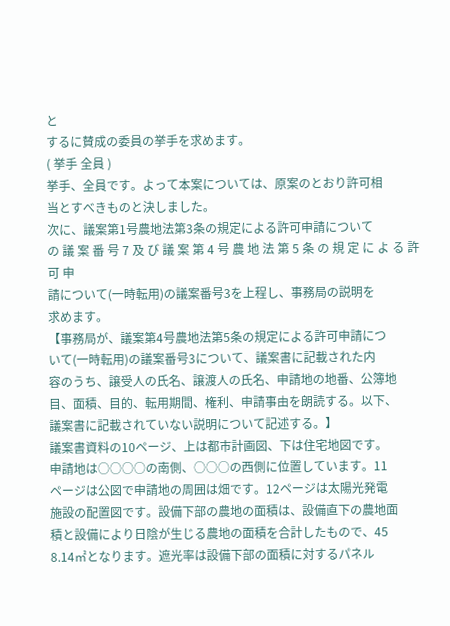と
するに賛成の委員の挙手を求めます。
( 挙手 全員 )
挙手、全員です。よって本案については、原案のとおり許可相
当とすべきものと決しました。
次に、議案第1号農地法第3条の規定による許可申請について
の 議 案 番 号 7 及 び 議 案 第 4 号 農 地 法 第 5 条 の 規 定 に よ る 許 可 申
請について(一時転用)の議案番号3を上程し、事務局の説明を
求めます。
【事務局が、議案第4号農地法第5条の規定による許可申請につ
いて(一時転用)の議案番号3について、議案書に記載された内
容のうち、譲受人の氏名、譲渡人の氏名、申請地の地番、公簿地
目、面積、目的、転用期間、権利、申請事由を朗読する。以下、
議案書に記載されていない説明について記述する。】
議案書資料の10ページ、上は都市計画図、下は住宅地図です。
申請地は○○○○の南側、○○○の西側に位置しています。11
ページは公図で申請地の周囲は畑です。12ページは太陽光発電
施設の配置図です。設備下部の農地の面積は、設備直下の農地面
積と設備により日陰が生じる農地の面積を合計したもので、45
8.14㎡となります。遮光率は設備下部の面積に対するパネル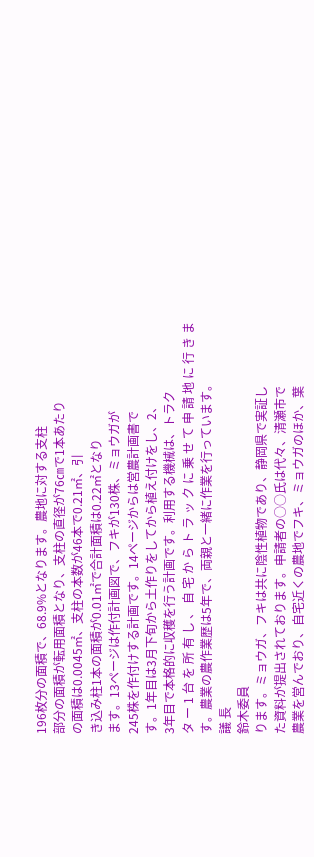196枚分の面積で、68.9%となります。農地に対する支柱
部分の面積が転用面積となり、支柱の直径が76㎝で1本あたり
の面積は0.0045㎡、支柱の本数が46本で0.21㎡、引
き込み柱1本の面積が0.01㎡で合計面積は0.22㎡となり
ます。13ページは作付計画図で、フキが130株、ミョウガが
245株を作付けする計画です。14ページからは営農計画書で
す。1年目は3月下旬から土作りをしてから植え付けをし、2、
3年目で本格的に収穫を行う計画です。利用する機械は、トラク
タ ー 1 台 を 所 有 し 、 自 宅 か ら ト ラ ッ ク に 乗 せ て 申 請 地 に 行 き ま
す。農業の農作業歴は5年で、両親と一緒に作業を行っています。
議 長
鈴木委員
ります。ミョウガ、フキは共に陰性植物であり、静岡県で実証し
た資料が提出されております。申請者の○○氏は代々、清瀬市で
農業を営んでおり、自宅近くの農地でフキ、ミョウガのほか、葉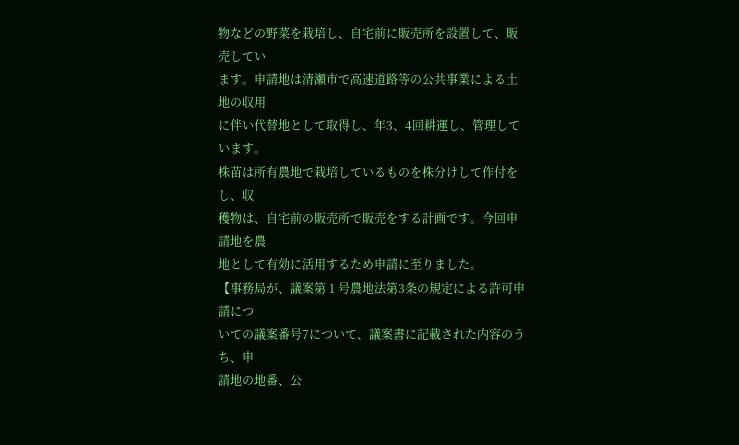物などの野菜を栽培し、自宅前に販売所を設置して、販売してい
ます。申請地は清瀬市で高速道路等の公共事業による土地の収用
に伴い代替地として取得し、年3、4回耕運し、管理しています。
株苗は所有農地で栽培しているものを株分けして作付をし、収
穫物は、自宅前の販売所で販売をする計画です。今回申請地を農
地として有効に活用するため申請に至りました。
【事務局が、議案第 1 号農地法第3条の規定による許可申請につ
いての議案番号7について、議案書に記載された内容のうち、申
請地の地番、公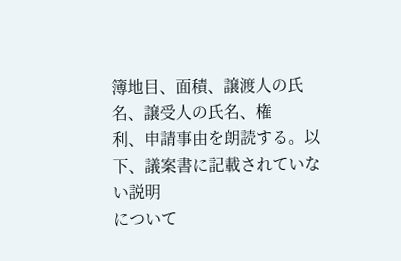簿地目、面積、譲渡人の氏名、譲受人の氏名、権
利、申請事由を朗読する。以下、議案書に記載されていない説明
について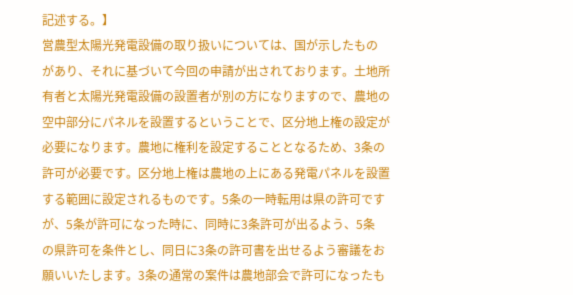記述する。】
営農型太陽光発電設備の取り扱いについては、国が示したもの
があり、それに基づいて今回の申請が出されております。土地所
有者と太陽光発電設備の設置者が別の方になりますので、農地の
空中部分にパネルを設置するということで、区分地上権の設定が
必要になります。農地に権利を設定することとなるため、3条の
許可が必要です。区分地上権は農地の上にある発電パネルを設置
する範囲に設定されるものです。5条の一時転用は県の許可です
が、5条が許可になった時に、同時に3条許可が出るよう、5条
の県許可を条件とし、同日に3条の許可書を出せるよう審議をお
願いいたします。3条の通常の案件は農地部会で許可になったも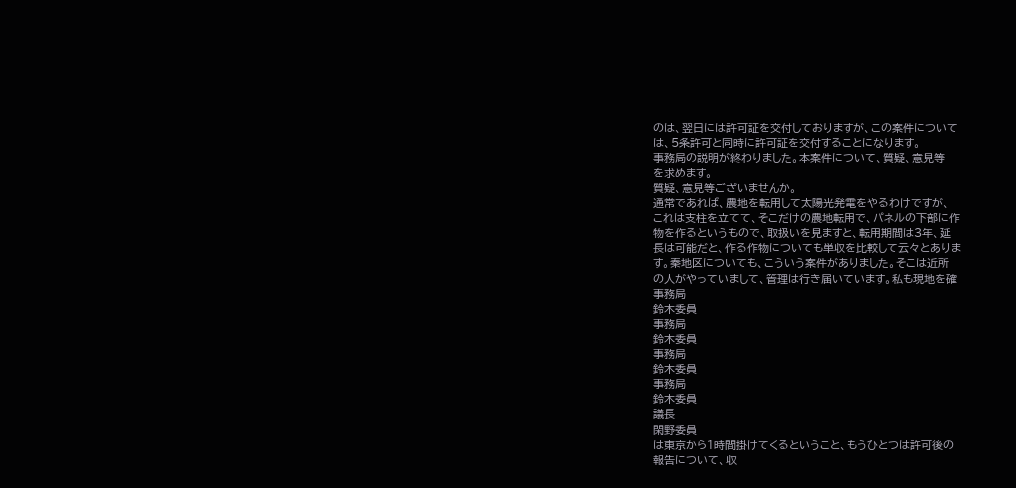のは、翌日には許可証を交付しておりますが、この案件について
は、5条許可と同時に許可証を交付することになります。
事務局の説明が終わりました。本案件について、質疑、意見等
を求めます。
質疑、意見等ございませんか。
通常であれば、農地を転用して太陽光発電をやるわけですが、
これは支柱を立てて、そこだけの農地転用で、パネルの下部に作
物を作るというもので、取扱いを見ますと、転用期間は3年、延
長は可能だと、作る作物についても単収を比較して云々とありま
す。秦地区についても、こういう案件がありました。そこは近所
の人がやっていまして、管理は行き届いています。私も現地を確
事務局
鈴木委員
事務局
鈴木委員
事務局
鈴木委員
事務局
鈴木委員
議長
閑野委員
は東京から1時間掛けてくるということ、もうひとつは許可後の
報告について、収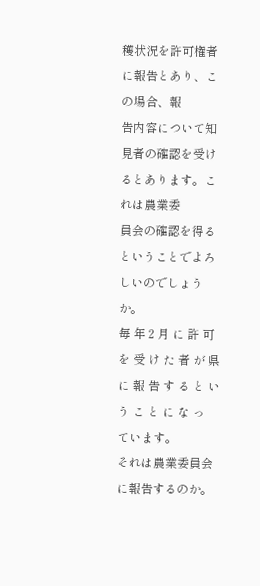穫状況を許可権者に報告とあり、この場合、報
告内容について知見者の確認を受けるとあります。これは農業委
員会の確認を得るということでよろしいのでしょうか。
毎 年 2 月 に 許 可 を 受 け た 者 が 県 に 報 告 す る と い う こ と に な っ
ています。
それは農業委員会に報告するのか。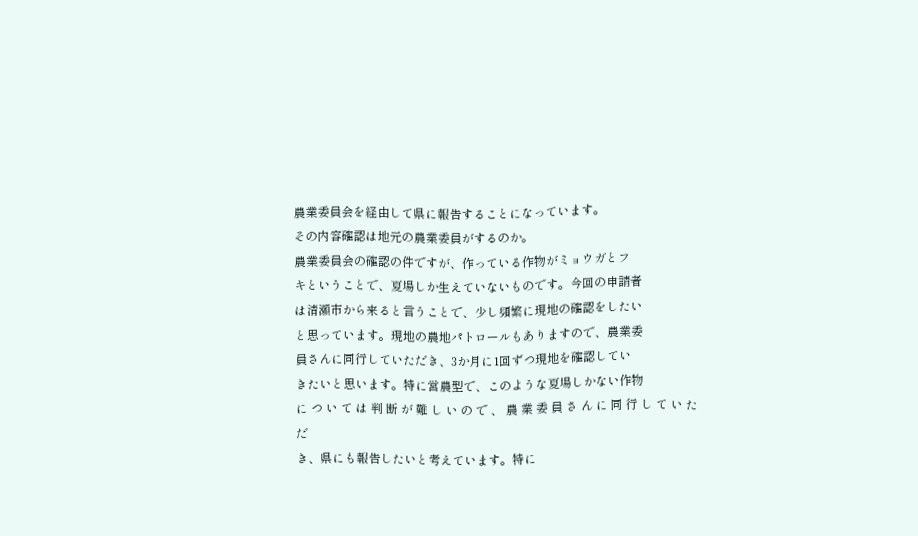農業委員会を経由して県に報告することになっています。
その内容確認は地元の農業委員がするのか。
農業委員会の確認の件ですが、作っている作物がミョウガとフ
キということで、夏場しか生えていないものです。今回の申請者
は清瀬市から来ると言うことで、少し頻繁に現地の確認をしたい
と思っています。現地の農地パトロールもありますので、農業委
員さんに同行していただき、3か月に1回ずつ現地を確認してい
きたいと思います。特に営農型で、このような夏場しかない作物
に つ い て は 判 断 が 難 し い の で 、 農 業 委 員 さ ん に 同 行 し て い た だ
き、県にも報告したいと考えています。特に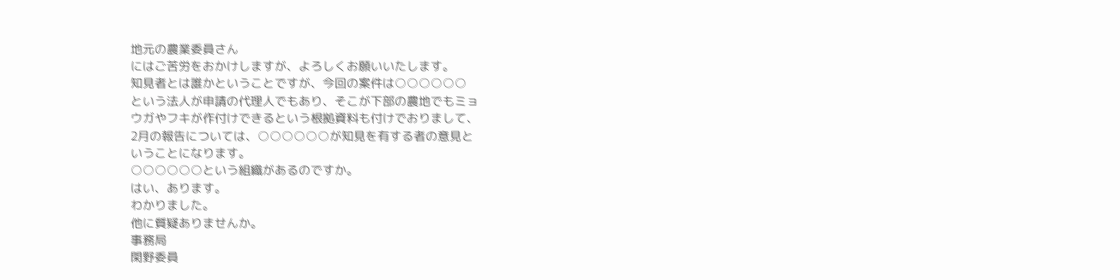地元の農業委員さん
にはご苦労をおかけしますが、よろしくお願いいたします。
知見者とは誰かということですが、今回の案件は○○○○○○
という法人が申請の代理人でもあり、そこが下部の農地でもミョ
ウガやフキが作付けできるという根拠資料も付けでおりまして、
2月の報告については、○○○○○○が知見を有する者の意見と
いうことになります。
○○○○○○という組織があるのですか。
はい、あります。
わかりました。
他に質疑ありませんか。
事務局
閑野委員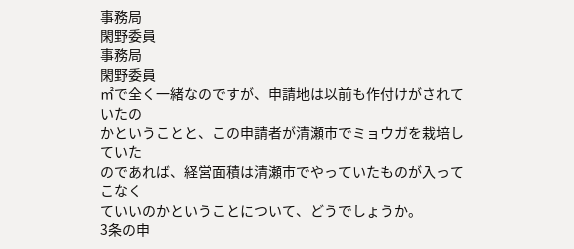事務局
閑野委員
事務局
閑野委員
㎡で全く一緒なのですが、申請地は以前も作付けがされていたの
かということと、この申請者が清瀬市でミョウガを栽培していた
のであれば、経営面積は清瀬市でやっていたものが入ってこなく
ていいのかということについて、どうでしょうか。
3条の申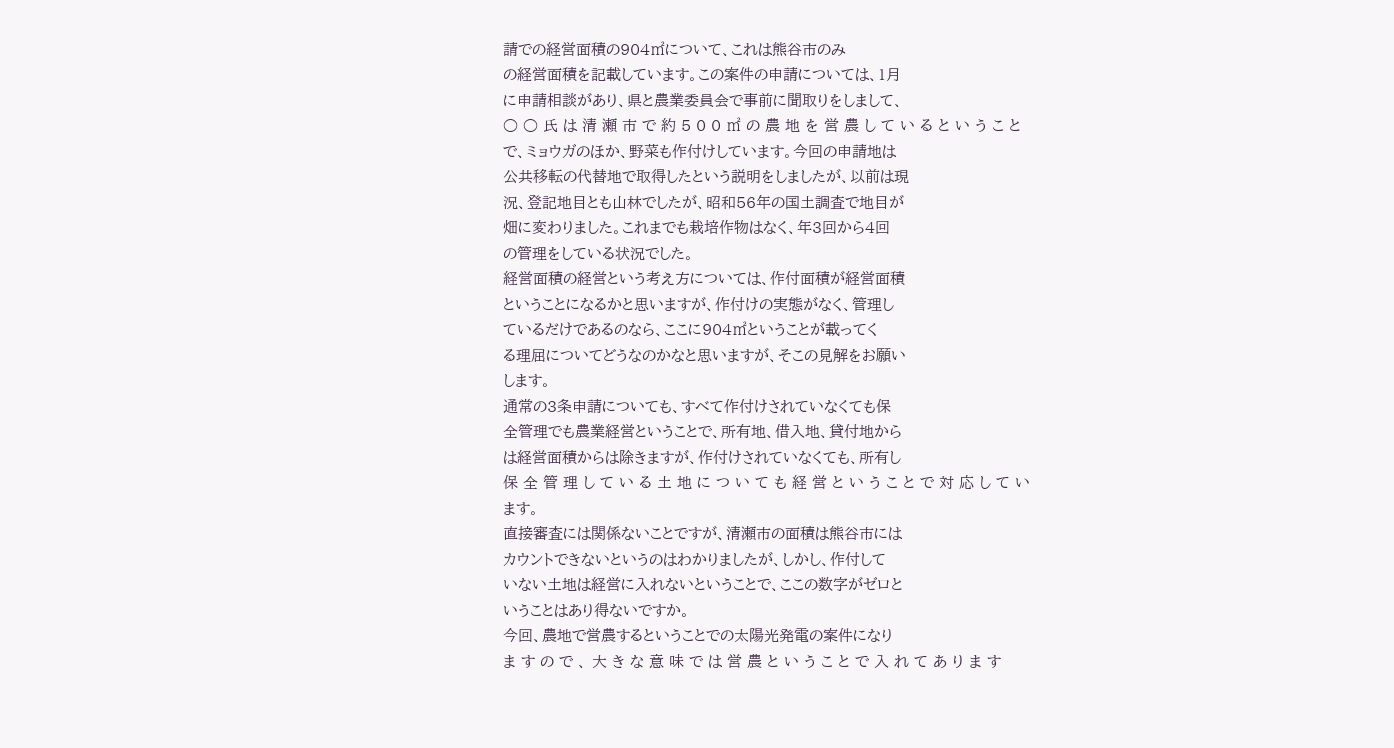請での経営面積の904㎡について、これは熊谷市のみ
の経営面積を記載しています。この案件の申請については、1月
に申請相談があり、県と農業委員会で事前に聞取りをしまして、
○ ○ 氏 は 清 瀬 市 で 約 5 0 0 ㎡ の 農 地 を 営 農 し て い る と い う こ と
で、ミョウガのほか、野菜も作付けしています。今回の申請地は
公共移転の代替地で取得したという説明をしましたが、以前は現
況、登記地目とも山林でしたが、昭和56年の国土調査で地目が
畑に変わりました。これまでも栽培作物はなく、年3回から4回
の管理をしている状況でした。
経営面積の経営という考え方については、作付面積が経営面積
ということになるかと思いますが、作付けの実態がなく、管理し
ているだけであるのなら、ここに904㎡ということが載ってく
る理屈についてどうなのかなと思いますが、そこの見解をお願い
します。
通常の3条申請についても、すべて作付けされていなくても保
全管理でも農業経営ということで、所有地、借入地、貸付地から
は経営面積からは除きますが、作付けされていなくても、所有し
保 全 管 理 し て い る 土 地 に つ い て も 経 営 と い う こ と で 対 応 し て い
ます。
直接審査には関係ないことですが、清瀬市の面積は熊谷市には
カウントできないというのはわかりましたが、しかし、作付して
いない土地は経営に入れないということで、ここの数字がゼロと
いうことはあり得ないですか。
今回、農地で営農するということでの太陽光発電の案件になり
ま す の で 、 大 き な 意 味 で は 営 農 と い う こ と で 入 れ て あ り ま す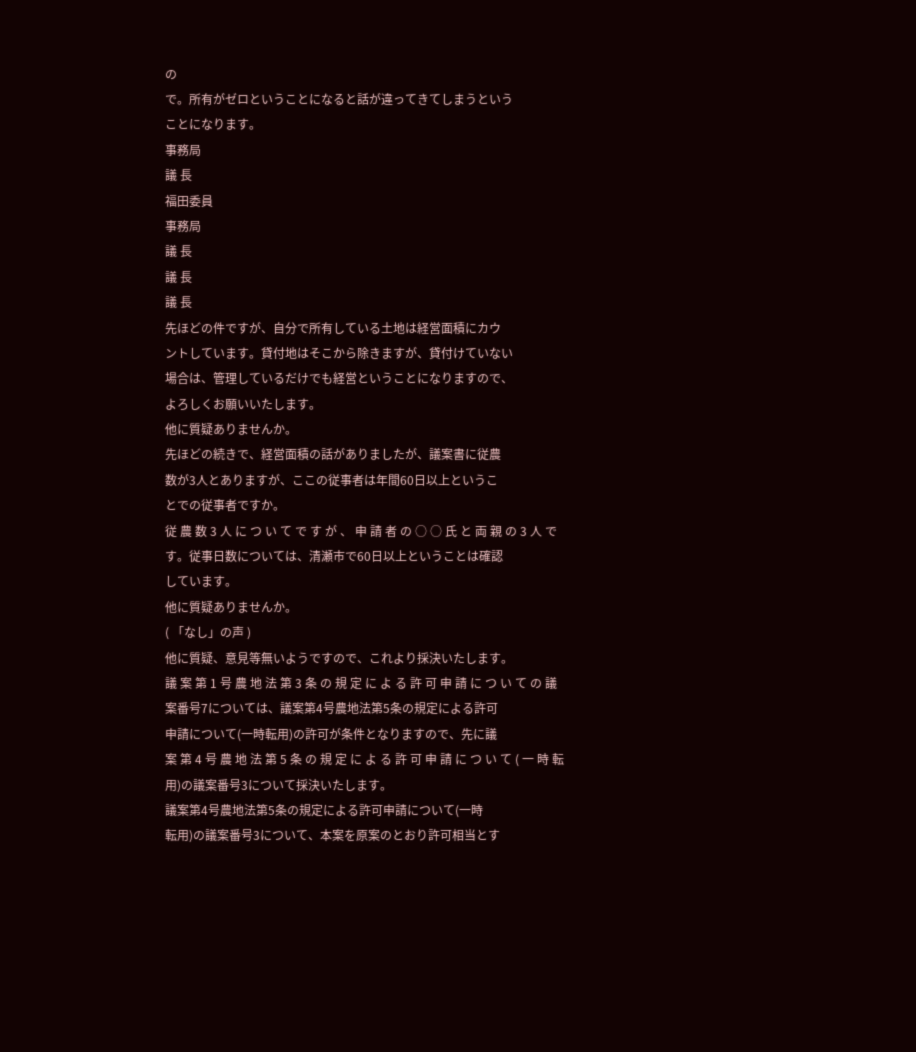の
で。所有がゼロということになると話が違ってきてしまうという
ことになります。
事務局
議 長
福田委員
事務局
議 長
議 長
議 長
先ほどの件ですが、自分で所有している土地は経営面積にカウ
ントしています。貸付地はそこから除きますが、貸付けていない
場合は、管理しているだけでも経営ということになりますので、
よろしくお願いいたします。
他に質疑ありませんか。
先ほどの続きで、経営面積の話がありましたが、議案書に従農
数が3人とありますが、ここの従事者は年間60日以上というこ
とでの従事者ですか。
従 農 数 3 人 に つ い て で す が 、 申 請 者 の ○ ○ 氏 と 両 親 の 3 人 で
す。従事日数については、清瀬市で60日以上ということは確認
しています。
他に質疑ありませんか。
( 「なし」の声 )
他に質疑、意見等無いようですので、これより採決いたします。
議 案 第 1 号 農 地 法 第 3 条 の 規 定 に よ る 許 可 申 請 に つ い て の 議
案番号7については、議案第4号農地法第5条の規定による許可
申請について(一時転用)の許可が条件となりますので、先に議
案 第 4 号 農 地 法 第 5 条 の 規 定 に よ る 許 可 申 請 に つ い て ( 一 時 転
用)の議案番号3について採決いたします。
議案第4号農地法第5条の規定による許可申請について(一時
転用)の議案番号3について、本案を原案のとおり許可相当とす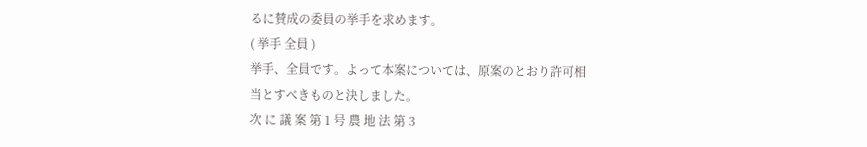るに賛成の委員の挙手を求めます。
( 挙手 全員 )
挙手、全員です。よって本案については、原案のとおり許可相
当とすべきものと決しました。
次 に 議 案 第 1 号 農 地 法 第 3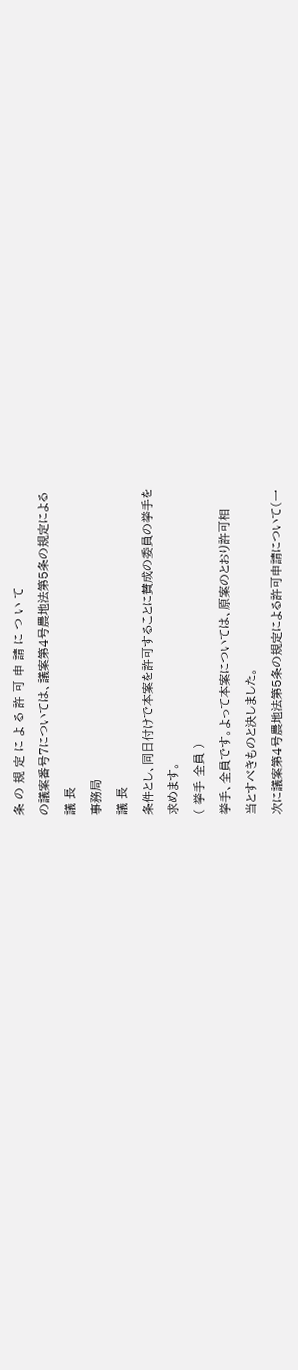条 の 規 定 に よ る 許 可 申 請 に つ い て
の議案番号7については、議案第4号農地法第5条の規定による
議 長
事務局
議 長
条件とし、同日付けで本案を許可することに賛成の委員の挙手を
求めます。
( 挙手 全員 )
挙手、全員です。よって本案については、原案のとおり許可相
当とすべきものと決しました。
次に議案第4号農地法第5条の規定による許可申請について(一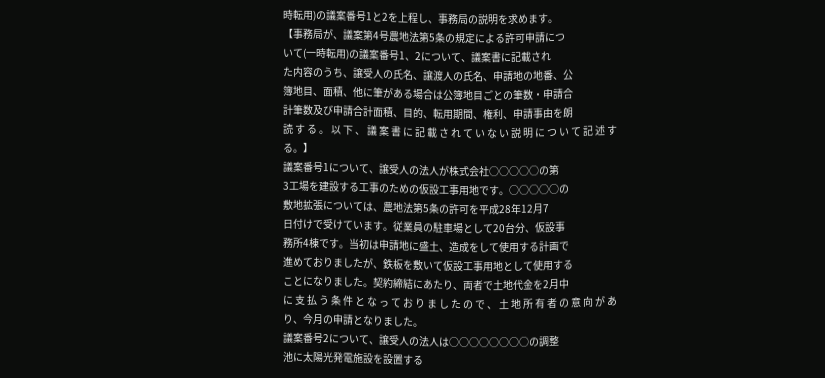時転用)の議案番号1と2を上程し、事務局の説明を求めます。
【事務局が、議案第4号農地法第5条の規定による許可申請につ
いて(一時転用)の議案番号1、2について、議案書に記載され
た内容のうち、譲受人の氏名、譲渡人の氏名、申請地の地番、公
簿地目、面積、他に筆がある場合は公簿地目ごとの筆数・申請合
計筆数及び申請合計面積、目的、転用期間、権利、申請事由を朗
読 す る 。 以 下 、 議 案 書 に 記 載 さ れ て い な い 説 明 に つ い て 記 述 す
る。】
議案番号1について、譲受人の法人が株式会社○○○○○の第
3工場を建設する工事のための仮設工事用地です。○○○○○の
敷地拡張については、農地法第5条の許可を平成28年12月7
日付けで受けています。従業員の駐車場として20台分、仮設事
務所4棟です。当初は申請地に盛土、造成をして使用する計画で
進めておりましたが、鉄板を敷いて仮設工事用地として使用する
ことになりました。契約締結にあたり、両者で土地代金を2月中
に 支 払 う 条 件 と な っ て お り ま し た の で 、 土 地 所 有 者 の 意 向 が あ
り、今月の申請となりました。
議案番号2について、譲受人の法人は○○○○○○○○の調整
池に太陽光発電施設を設置する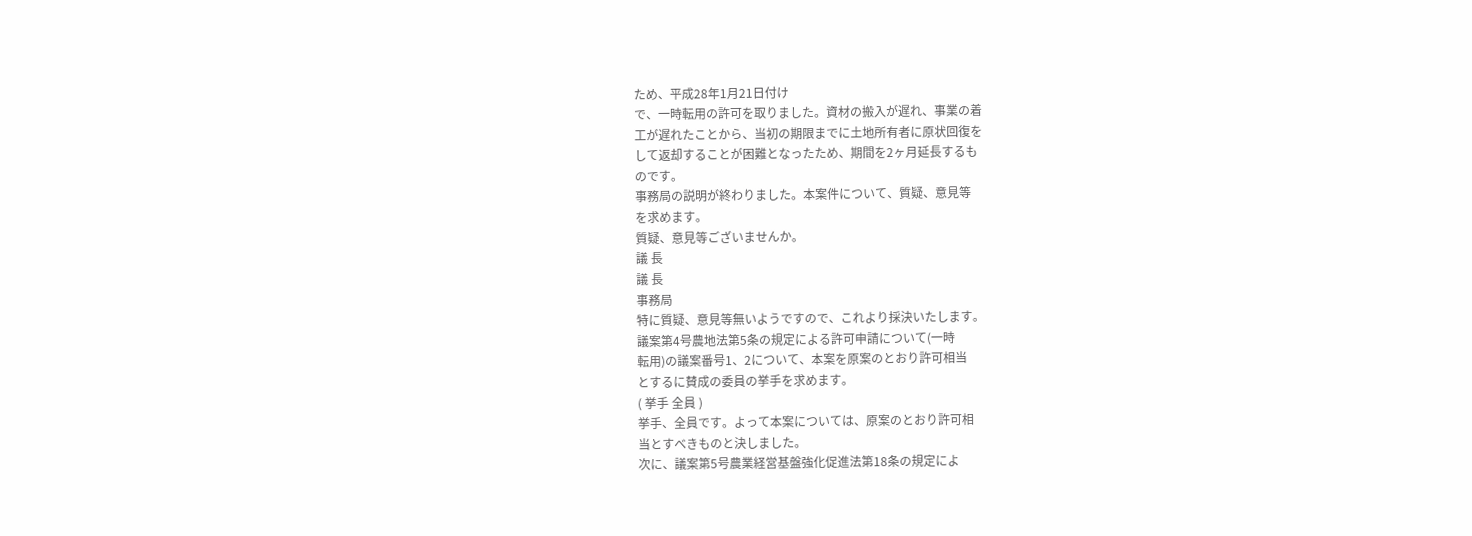ため、平成28年1月21日付け
で、一時転用の許可を取りました。資材の搬入が遅れ、事業の着
工が遅れたことから、当初の期限までに土地所有者に原状回復を
して返却することが困難となったため、期間を2ヶ月延長するも
のです。
事務局の説明が終わりました。本案件について、質疑、意見等
を求めます。
質疑、意見等ございませんか。
議 長
議 長
事務局
特に質疑、意見等無いようですので、これより採決いたします。
議案第4号農地法第5条の規定による許可申請について(一時
転用)の議案番号1、2について、本案を原案のとおり許可相当
とするに賛成の委員の挙手を求めます。
( 挙手 全員 )
挙手、全員です。よって本案については、原案のとおり許可相
当とすべきものと決しました。
次に、議案第5号農業経営基盤強化促進法第18条の規定によ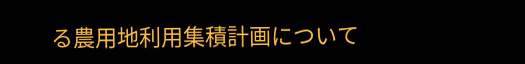る農用地利用集積計画について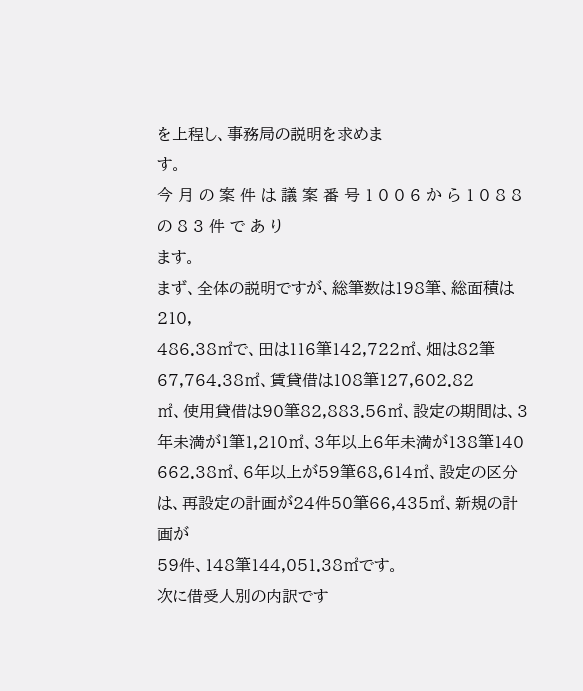を上程し、事務局の説明を求めま
す。
今 月 の 案 件 は 議 案 番 号 1 0 0 6 か ら 1 0 8 8 の 8 3 件 で あ り
ます。
まず、全体の説明ですが、総筆数は198筆、総面積は210,
486.38㎡で、田は116筆142,722㎡、畑は82筆
67,764.38㎡、賃貸借は108筆127,602.82
㎡、使用貸借は90筆82,883.56㎡、設定の期間は、3
年未満が1筆1,210㎡、3年以上6年未満が138筆140
662.38㎡、6年以上が59筆68,614㎡、設定の区分
は、再設定の計画が24件50筆66,435㎡、新規の計画が
59件、148筆144,051.38㎡です。
次に借受人別の内訳です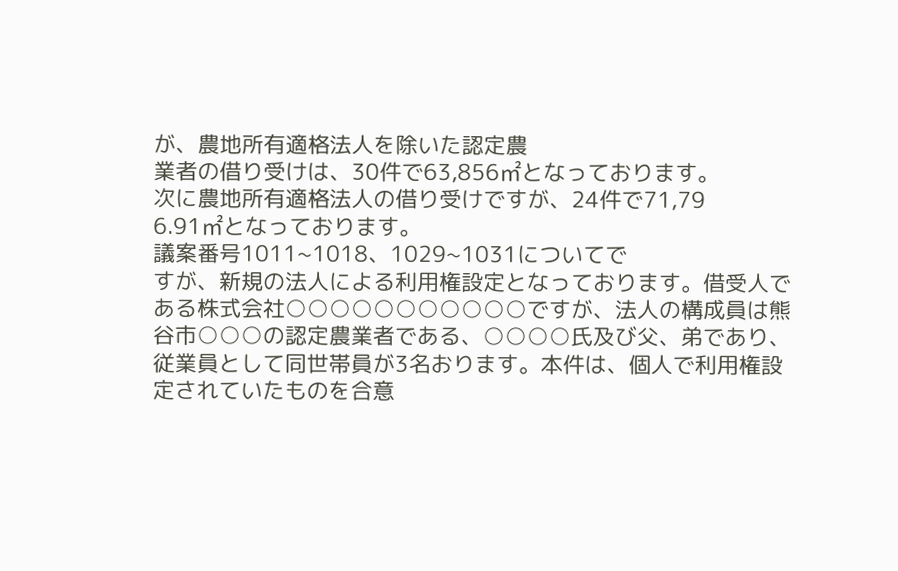が、農地所有適格法人を除いた認定農
業者の借り受けは、30件で63,856㎡となっております。
次に農地所有適格法人の借り受けですが、24件で71,79
6.91㎡となっております。
議案番号1011~1018、1029~1031についてで
すが、新規の法人による利用権設定となっております。借受人で
ある株式会社○○○○○○○○○○○ですが、法人の構成員は熊
谷市○○○の認定農業者である、○○○○氏及び父、弟であり、
従業員として同世帯員が3名おります。本件は、個人で利用権設
定されていたものを合意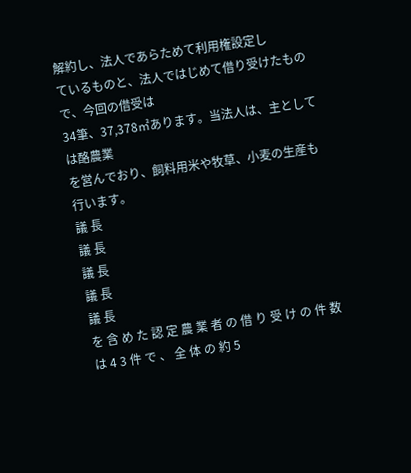解約し、法人であらためて利用権設定し
ているものと、法人ではじめて借り受けたもので、今回の借受は
34筆、37,378㎡あります。当法人は、主としては酪農業
を営んでおり、飼料用米や牧草、小麦の生産も行います。
議 長
議 長
議 長
議 長
議 長
を 含 め た 認 定 農 業 者 の 借 り 受 け の 件 数 は 4 3 件 で 、 全 体 の 約 5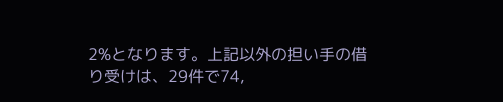2%となります。上記以外の担い手の借り受けは、29件で74,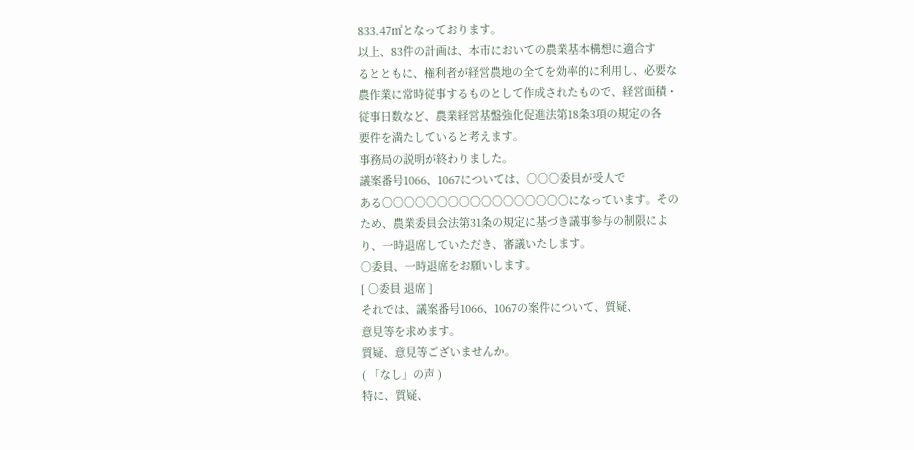833.47㎡となっております。
以上、83件の計画は、本市においての農業基本構想に適合す
るとともに、権利者が経営農地の全てを効率的に利用し、必要な
農作業に常時従事するものとして作成されたもので、経営面積・
従事日数など、農業経営基盤強化促進法第18条3項の規定の各
要件を満たしていると考えます。
事務局の説明が終わりました。
議案番号1066、1067については、○○○委員が受人で
ある○○○○○○○○○○○○○○○○○になっています。その
ため、農業委員会法第31条の規定に基づき議事参与の制限によ
り、一時退席していただき、審議いたします。
○委員、一時退席をお願いします。
[ ○委員 退席 ]
それでは、議案番号1066、1067の案件について、質疑、
意見等を求めます。
質疑、意見等ございませんか。
( 「なし」の声 )
特に、質疑、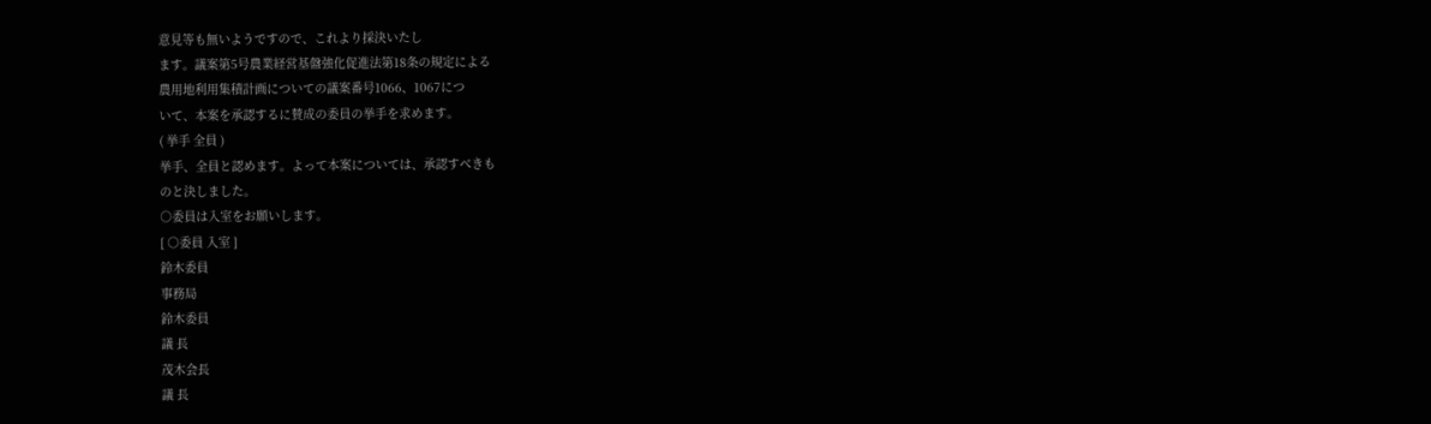意見等も無いようですので、これより採決いたし
ます。議案第5号農業経営基盤強化促進法第18条の規定による
農用地利用集積計画についての議案番号1066、1067につ
いて、本案を承認するに賛成の委員の挙手を求めます。
( 挙手 全員 )
挙手、全員と認めます。よって本案については、承認すべきも
のと決しました。
○委員は入室をお願いします。
[ ○委員 入室 ]
鈴木委員
事務局
鈴木委員
議 長
茂木会長
議 長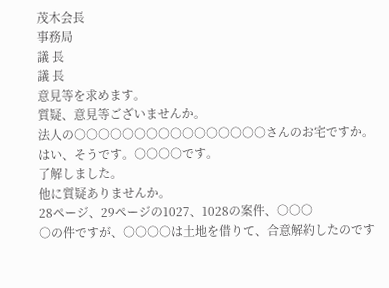茂木会長
事務局
議 長
議 長
意見等を求めます。
質疑、意見等ございませんか。
法人の○○○○○○○○○○○○○○○○さんのお宅ですか。
はい、そうです。○○○○です。
了解しました。
他に質疑ありませんか。
28ページ、29ページの1027、1028の案件、○○○
○の件ですが、○○○○は土地を借りて、合意解約したのです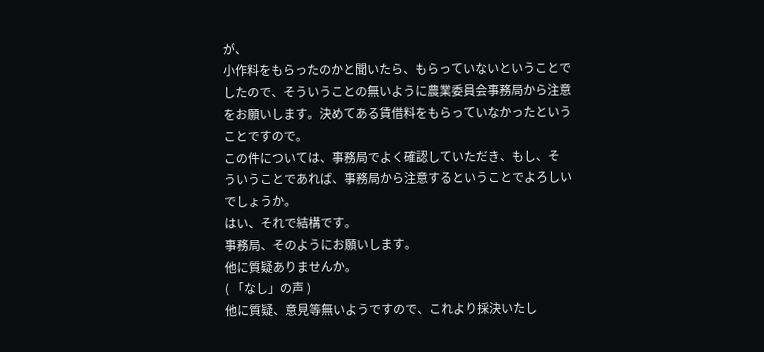が、
小作料をもらったのかと聞いたら、もらっていないということで
したので、そういうことの無いように農業委員会事務局から注意
をお願いします。決めてある賃借料をもらっていなかったという
ことですので。
この件については、事務局でよく確認していただき、もし、そ
ういうことであれば、事務局から注意するということでよろしい
でしょうか。
はい、それで結構です。
事務局、そのようにお願いします。
他に質疑ありませんか。
( 「なし」の声 )
他に質疑、意見等無いようですので、これより採決いたし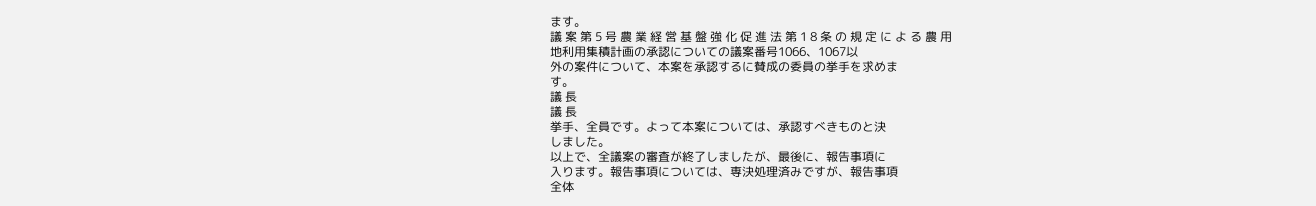ます。
議 案 第 5 号 農 業 経 営 基 盤 強 化 促 進 法 第 1 8 条 の 規 定 に よ る 農 用
地利用集積計画の承認についての議案番号1066、1067以
外の案件について、本案を承認するに賛成の委員の挙手を求めま
す。
議 長
議 長
挙手、全員です。よって本案については、承認すべきものと決
しました。
以上で、全議案の審査が終了しましたが、最後に、報告事項に
入ります。報告事項については、専決処理済みですが、報告事項
全体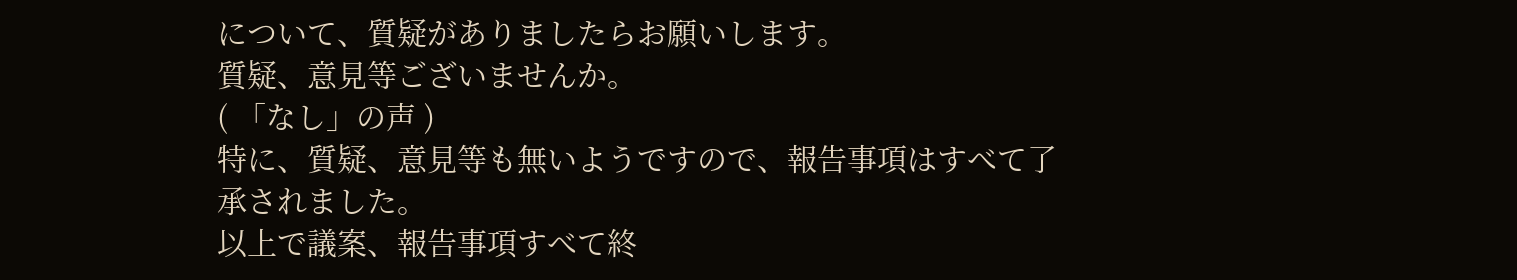について、質疑がありましたらお願いします。
質疑、意見等ございませんか。
( 「なし」の声 )
特に、質疑、意見等も無いようですので、報告事項はすべて了
承されました。
以上で議案、報告事項すべて終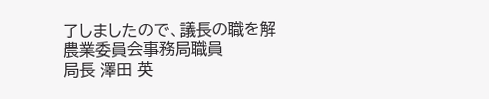了しましたので、議長の職を解
農業委員会事務局職員
局長 澤田 英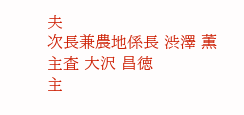夫
次長兼農地係長 渋澤 薫
主査 大沢 昌徳
主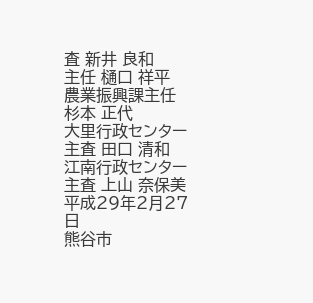査 新井 良和
主任 樋口 祥平
農業振興課主任 杉本 正代
大里行政センター主査 田口 清和
江南行政センター主査 上山 奈保美
平成29年2月27日
熊谷市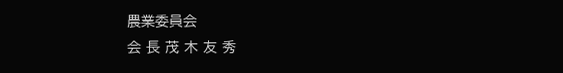農業委員会
会 長 茂 木 友 秀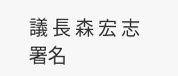議 長 森 宏 志
署名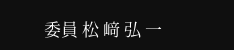委員 松 﨑 弘 一